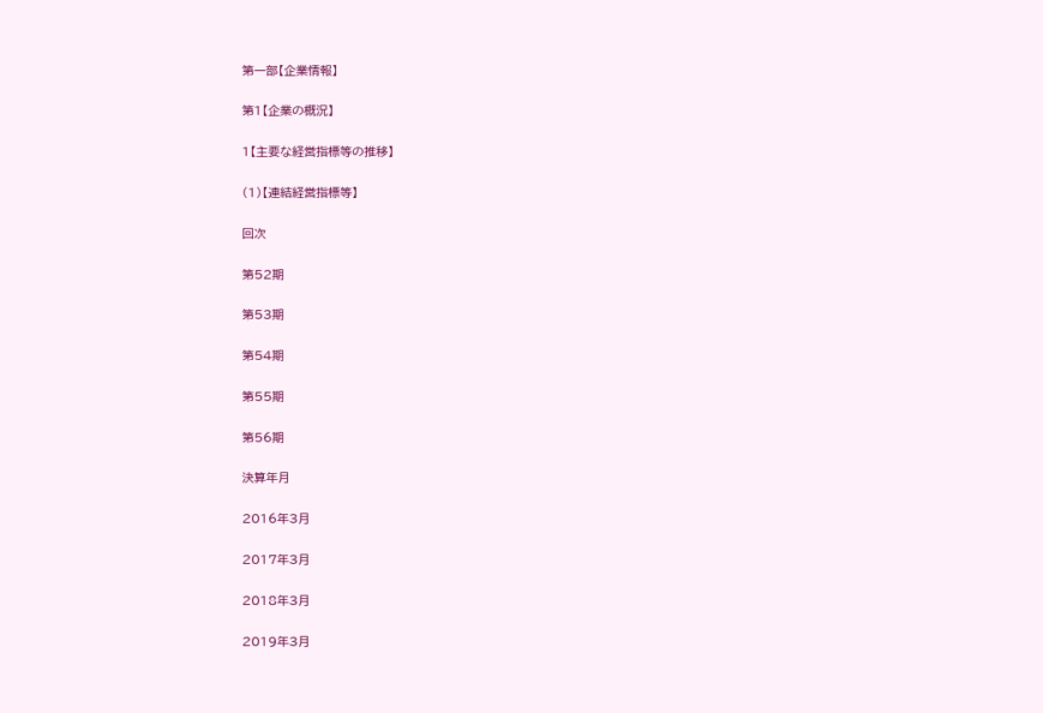第一部【企業情報】

第1【企業の概況】

1【主要な経営指標等の推移】

(1)【連結経営指標等】

回次

第52期

第53期

第54期

第55期

第56期

決算年月

2016年3月

2017年3月

2018年3月

2019年3月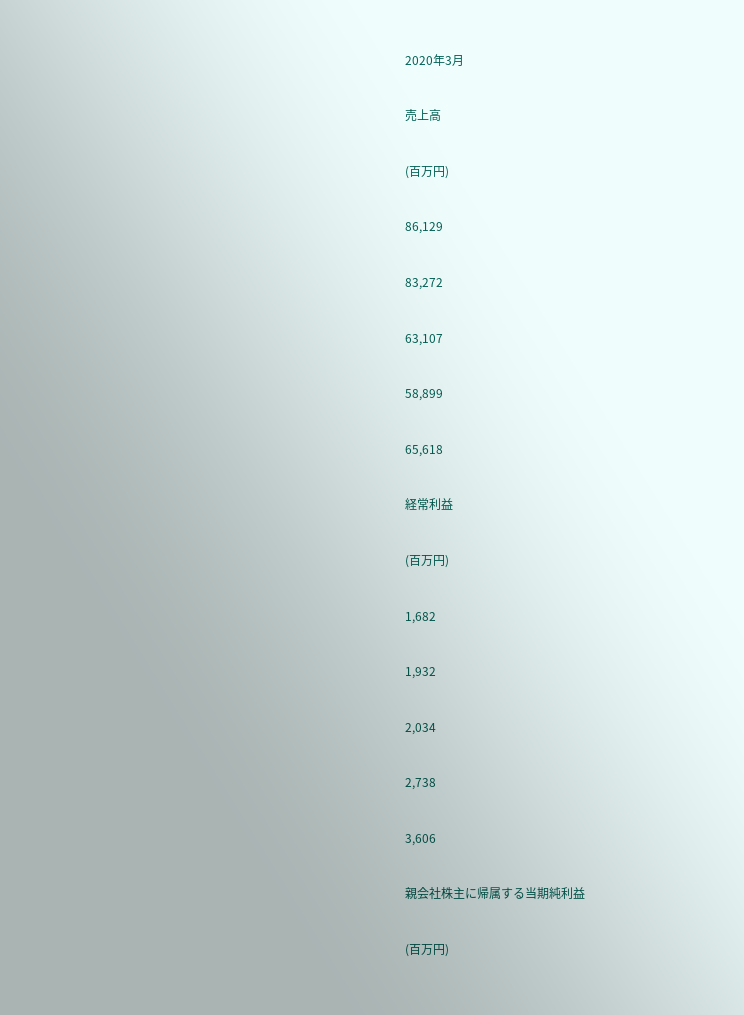2020年3月

売上高

(百万円)

86,129

83,272

63,107

58,899

65,618

経常利益

(百万円)

1,682

1,932

2,034

2,738

3,606

親会社株主に帰属する当期純利益

(百万円)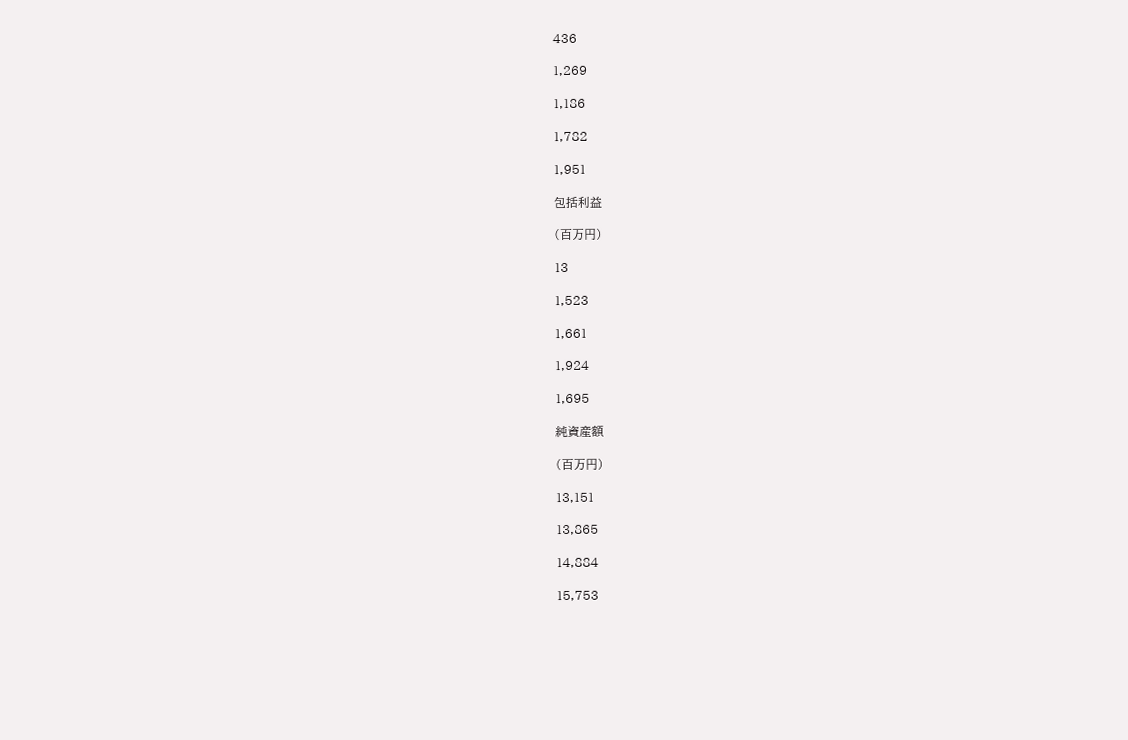436

1,269

1,186

1,782

1,951

包括利益

(百万円)

13

1,523

1,661

1,924

1,695

純資産額

(百万円)

13,151

13,865

14,884

15,753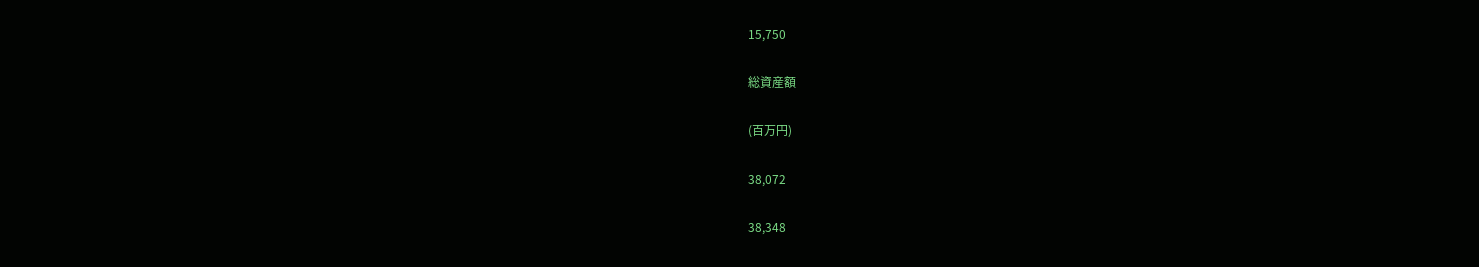15,750

総資産額

(百万円)

38,072

38,348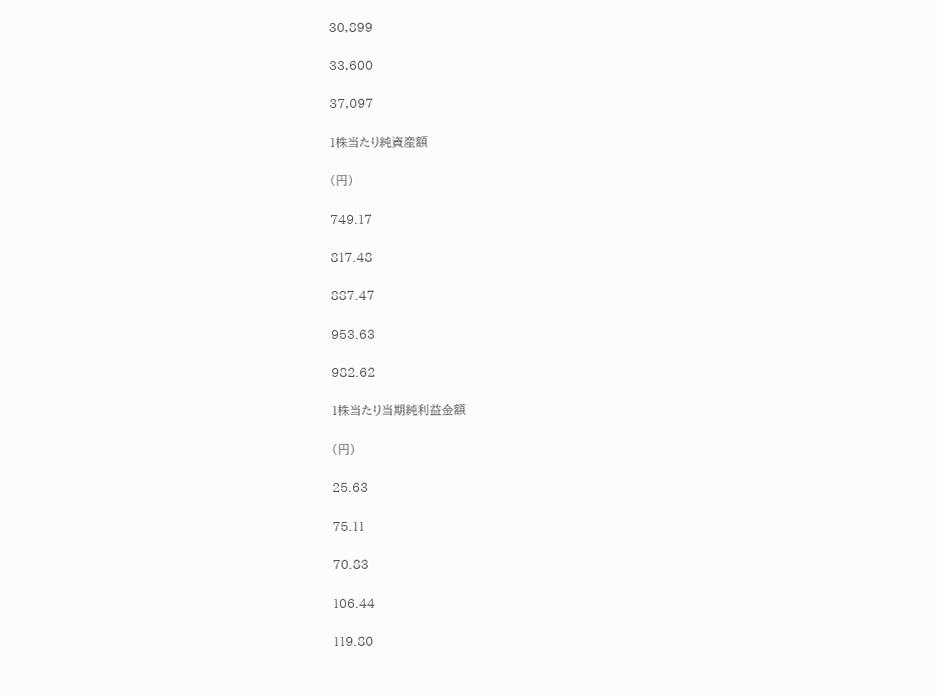30,899

33,600

37,097

1株当たり純資産額

(円)

749.17

817.48

887.47

953.63

982.62

1株当たり当期純利益金額

(円)

25.63

75.11

70.83

106.44

119.80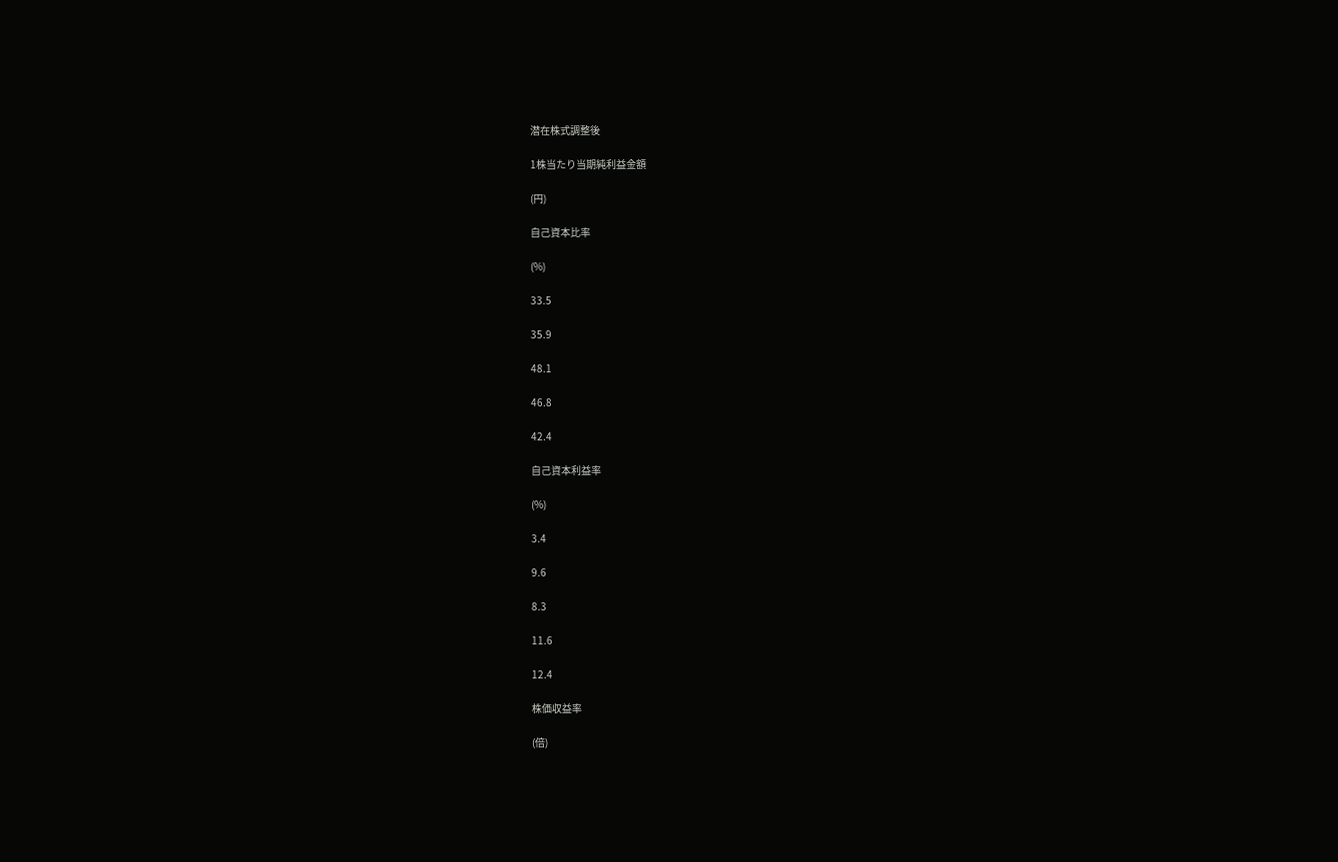潜在株式調整後

1株当たり当期純利益金額

(円)

自己資本比率

(%)

33.5

35.9

48.1

46.8

42.4

自己資本利益率

(%)

3.4

9.6

8.3

11.6

12.4

株価収益率

(倍)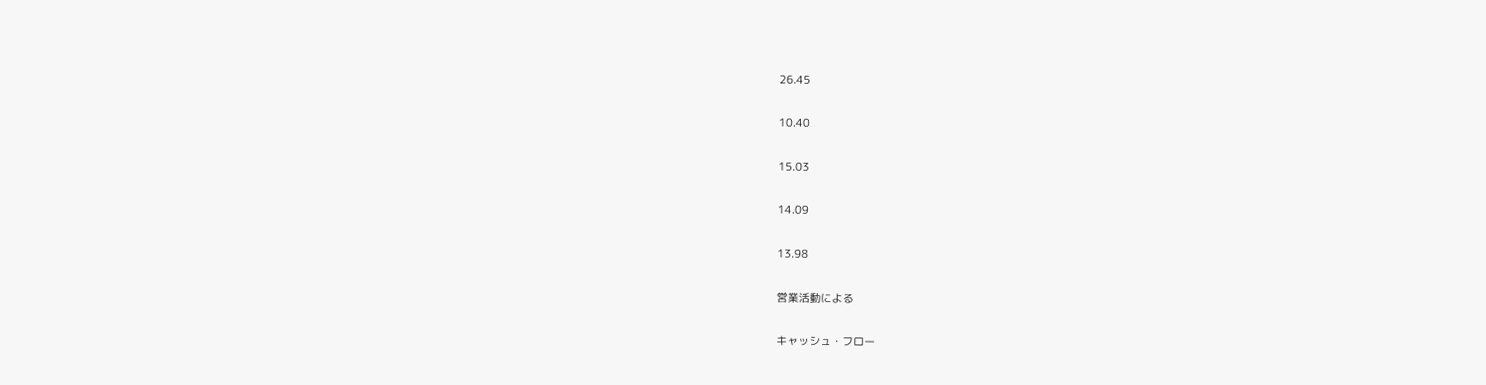26.45

10.40

15.03

14.09

13.98

営業活動による

キャッシュ・フロー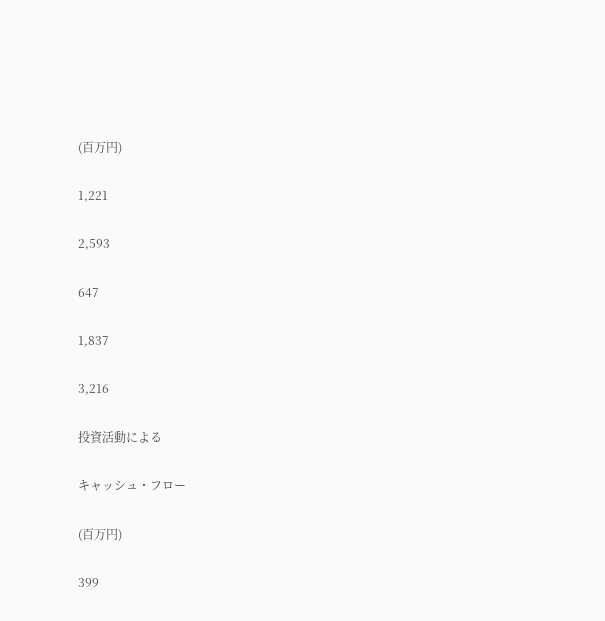(百万円)

1,221

2,593

647

1,837

3,216

投資活動による

キャッシュ・フロー

(百万円)

399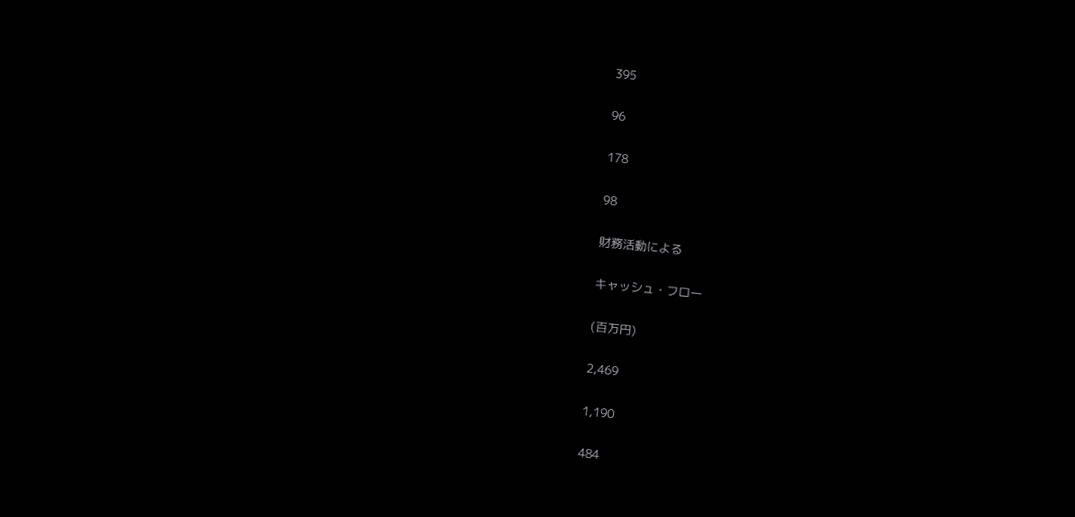395

96

178

98

財務活動による

キャッシュ・フロー

(百万円)

2,469

1,190

484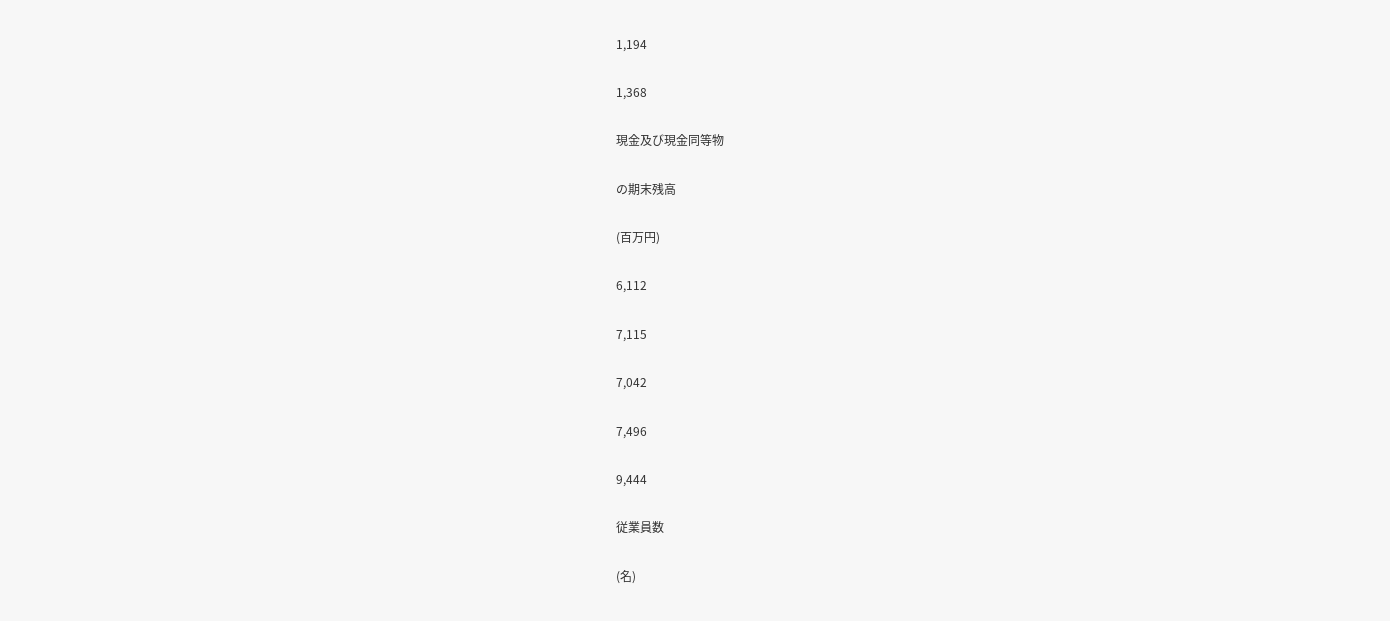1,194

1,368

現金及び現金同等物

の期末残高

(百万円)

6,112

7,115

7,042

7,496

9,444

従業員数

(名)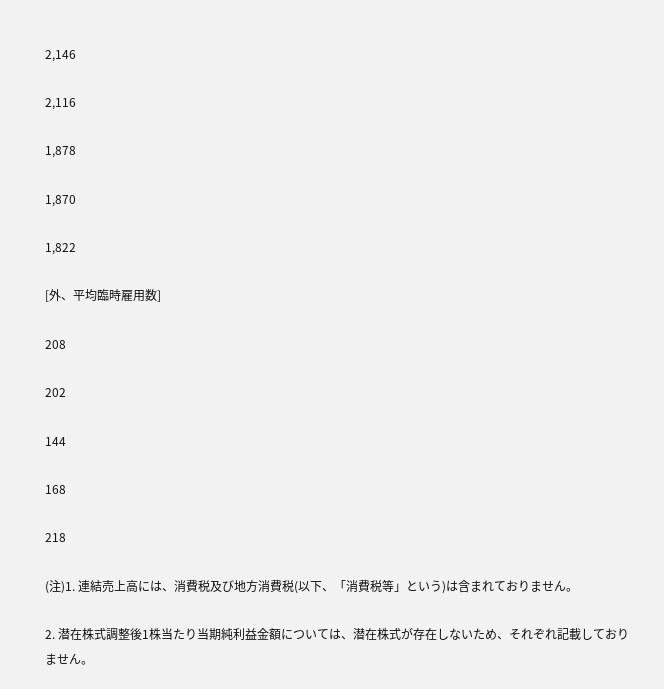2,146

2,116

1,878

1,870

1,822

[外、平均臨時雇用数]

208

202

144

168

218

(注)1. 連結売上高には、消費税及び地方消費税(以下、「消費税等」という)は含まれておりません。

2. 潜在株式調整後1株当たり当期純利益金額については、潜在株式が存在しないため、それぞれ記載しておりません。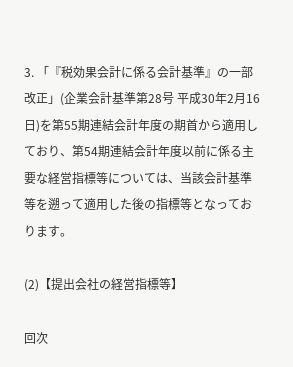3. 「『税効果会計に係る会計基準』の一部改正」(企業会計基準第28号 平成30年2月16日)を第55期連結会計年度の期首から適用しており、第54期連結会計年度以前に係る主要な経営指標等については、当該会計基準等を遡って適用した後の指標等となっております。

(2)【提出会社の経営指標等】

回次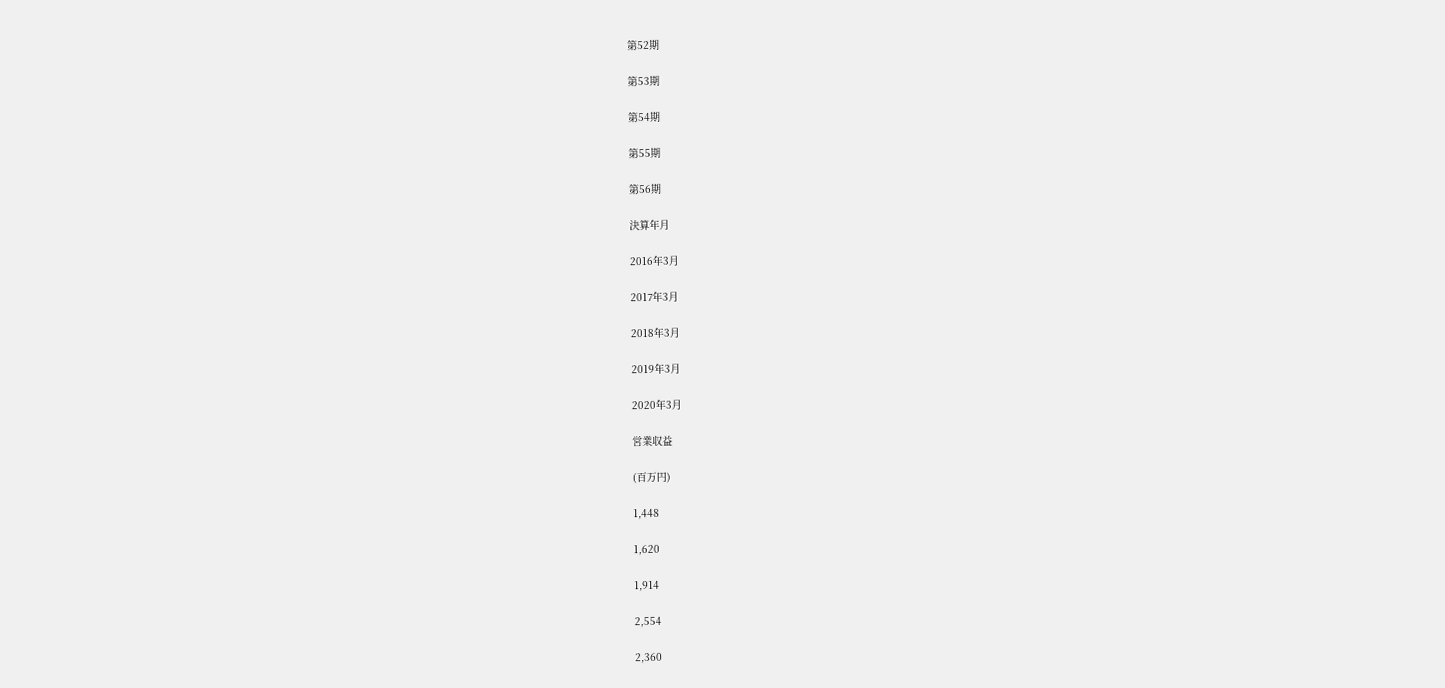第52期

第53期

第54期

第55期

第56期

決算年月

2016年3月

2017年3月

2018年3月

2019年3月

2020年3月

営業収益

(百万円)

1,448

1,620

1,914

2,554

2,360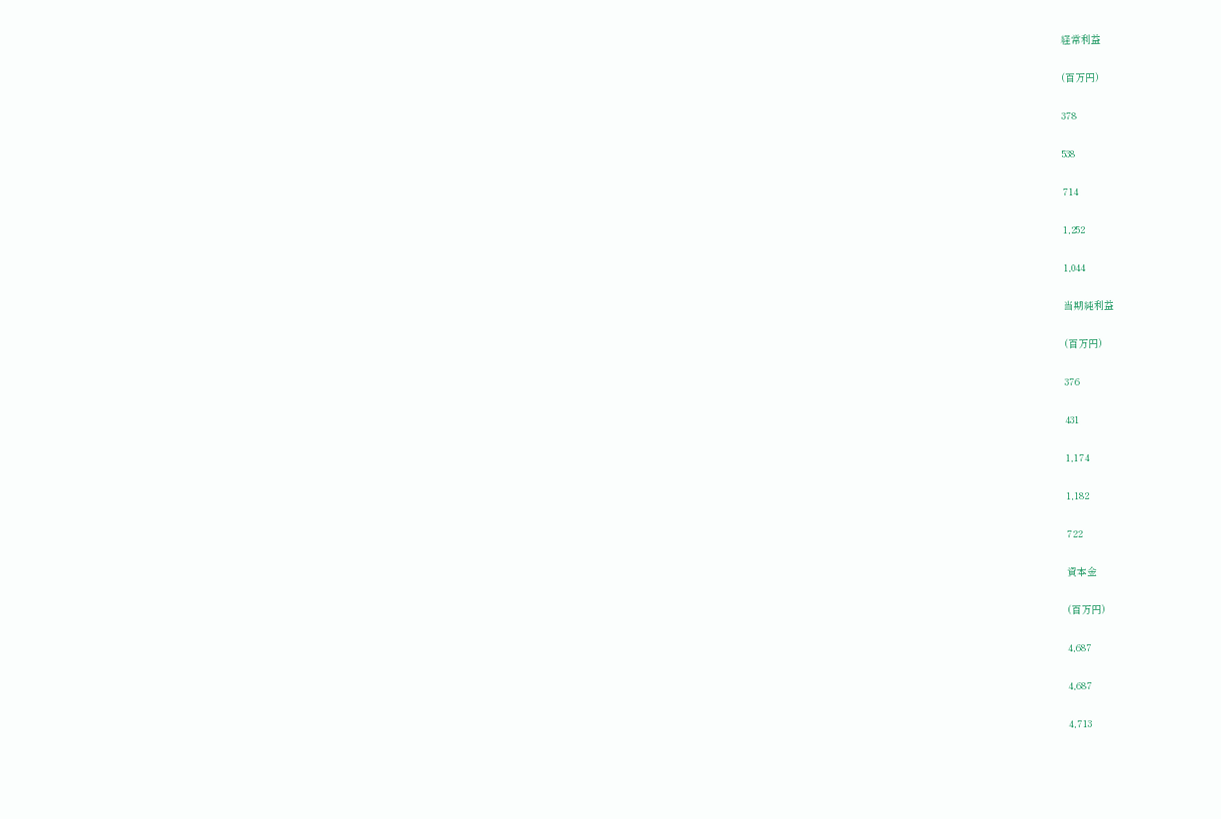経常利益

(百万円)

378

538

714

1,252

1,044

当期純利益

(百万円)

376

431

1,174

1,182

722

資本金

(百万円)

4,687

4,687

4,713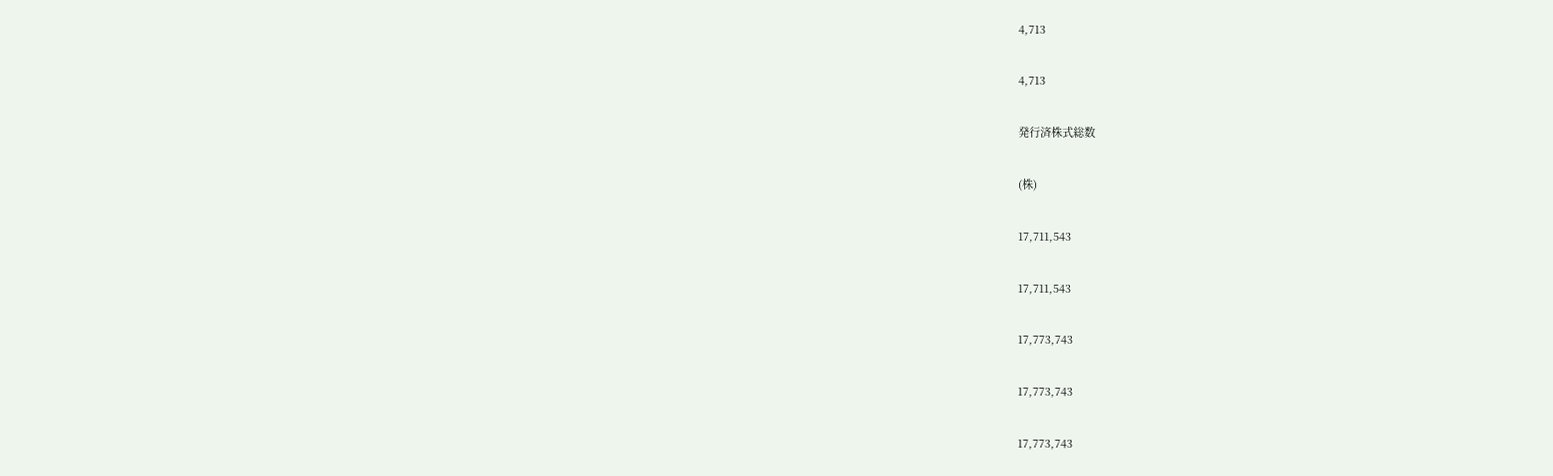4,713

4,713

発行済株式総数

(株)

17,711,543

17,711,543

17,773,743

17,773,743

17,773,743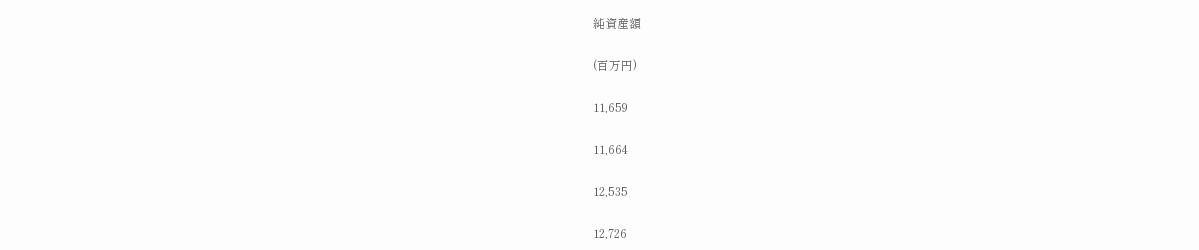純資産額

(百万円)

11,659

11,664

12,535

12,726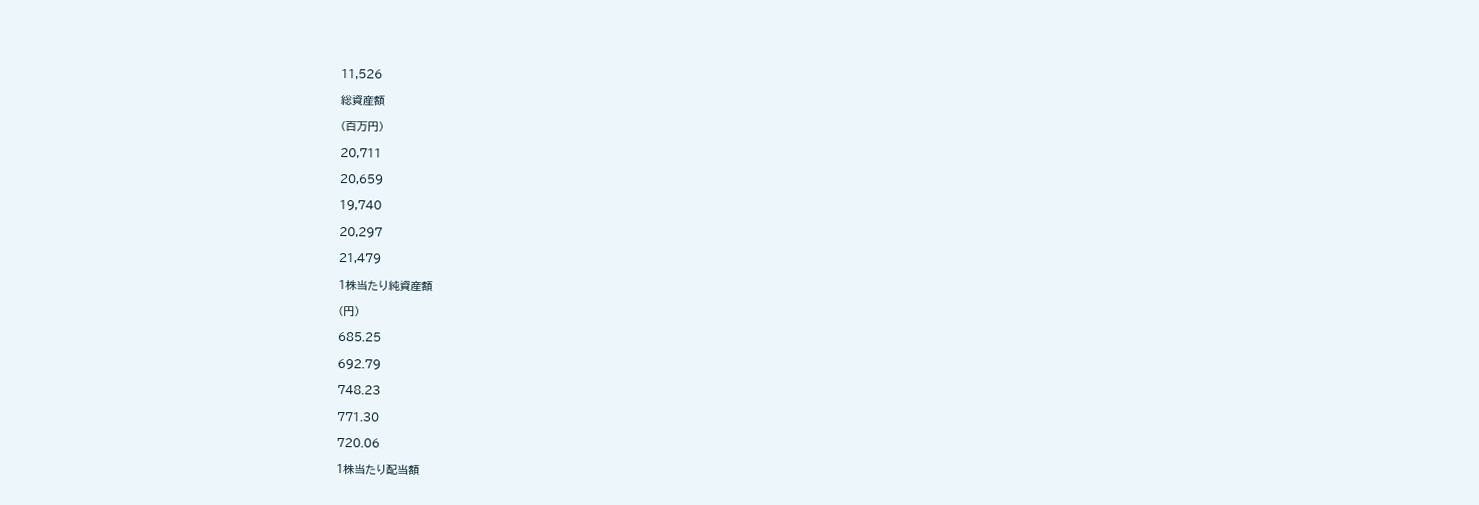11,526

総資産額

(百万円)

20,711

20,659

19,740

20,297

21,479

1株当たり純資産額

(円)

685.25

692.79

748.23

771.30

720.06

1株当たり配当額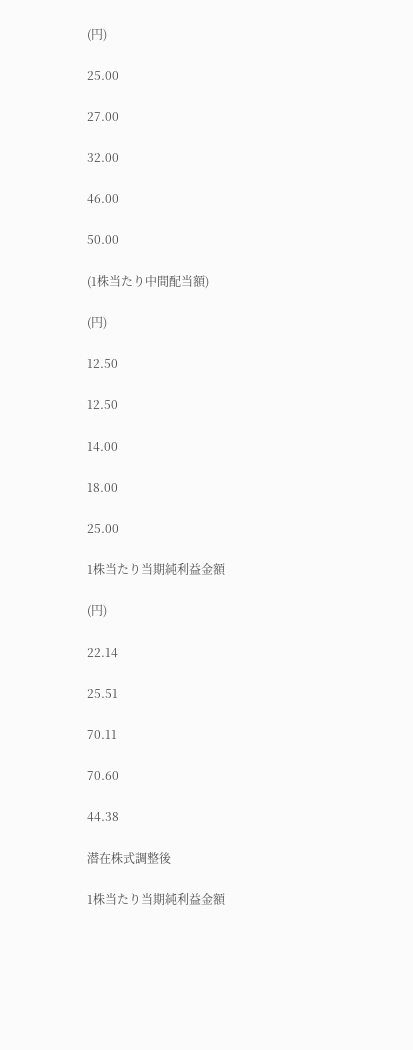(円)

25.00

27.00

32.00

46.00

50.00

(1株当たり中間配当額)

(円)

12.50

12.50

14.00

18.00

25.00

1株当たり当期純利益金額

(円)

22.14

25.51

70.11

70.60

44.38

潜在株式調整後

1株当たり当期純利益金額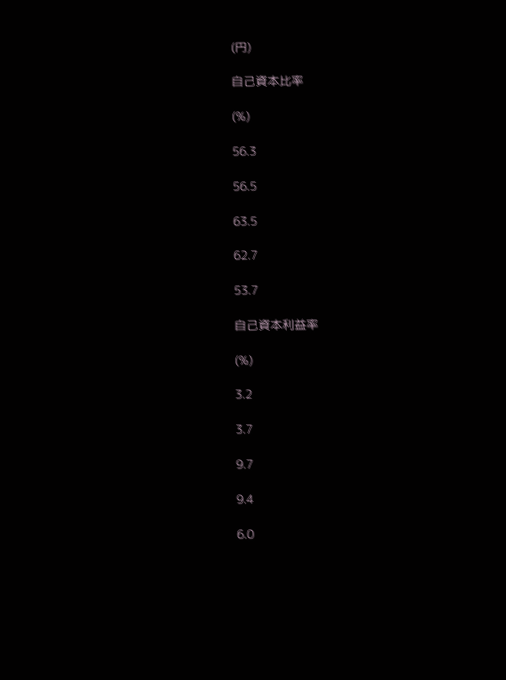(円)

自己資本比率

(%)

56.3

56.5

63.5

62.7

53.7

自己資本利益率

(%)

3.2

3.7

9.7

9.4

6.0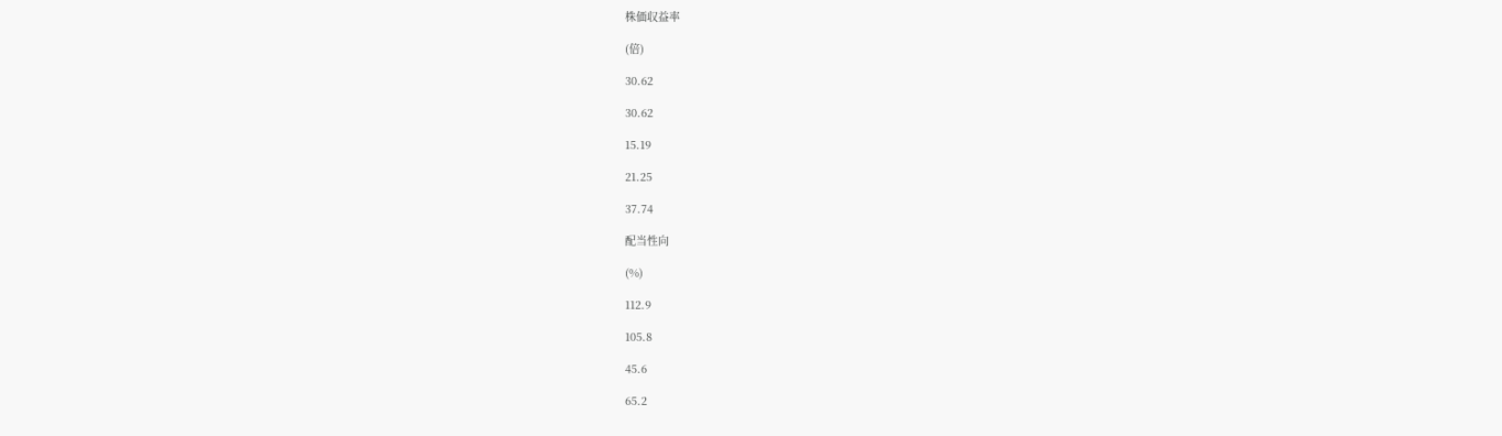株価収益率

(倍)

30.62

30.62

15.19

21.25

37.74

配当性向

(%)

112.9

105.8

45.6

65.2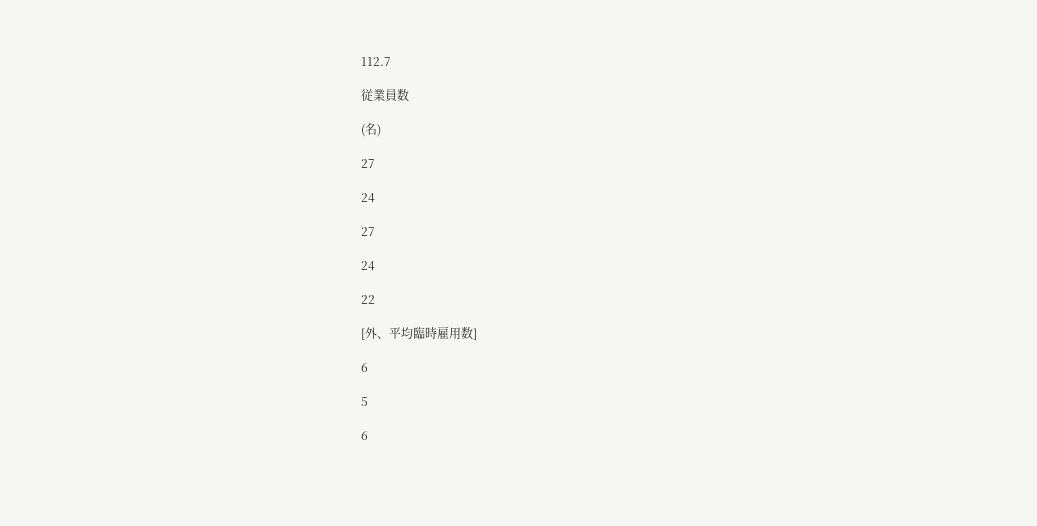112.7

従業員数

(名)

27

24

27

24

22

[外、平均臨時雇用数]

6

5

6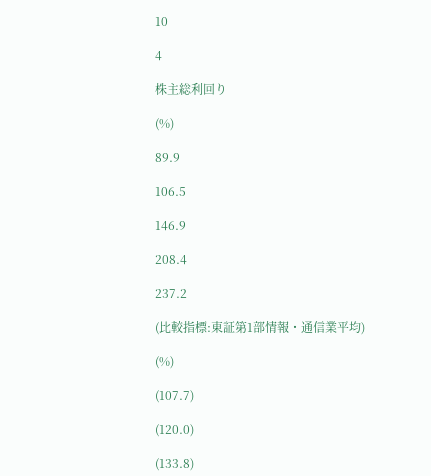10

4

株主総利回り

(%)

89.9

106.5

146.9

208.4

237.2

(比較指標:東証第1部情報・通信業平均)

(%)

(107.7)

(120.0)

(133.8)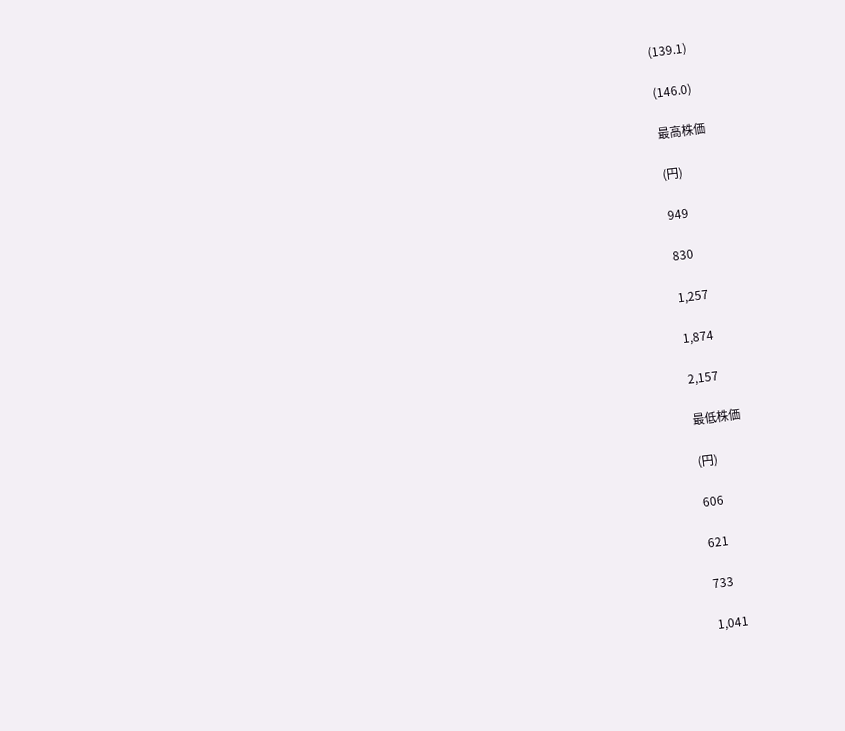(139.1)

(146.0)

最高株価

(円)

949

830

1,257

1,874

2,157

最低株価

(円)

606

621

733

1,041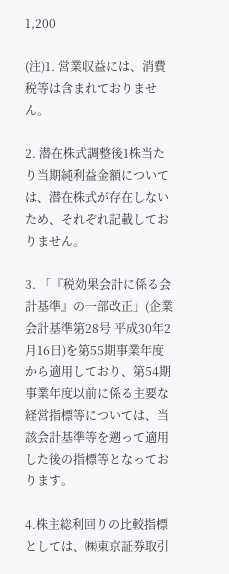1,200

(注)1. 営業収益には、消費税等は含まれておりません。

2. 潜在株式調整後1株当たり当期純利益金額については、潜在株式が存在しないため、それぞれ記載しておりません。

3. 「『税効果会計に係る会計基準』の一部改正」(企業会計基準第28号 平成30年2月16日)を第55期事業年度から適用しており、第54期事業年度以前に係る主要な経営指標等については、当該会計基準等を遡って適用した後の指標等となっております。

4.株主総利回りの比較指標としては、㈱東京証券取引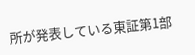所が発表している東証第1部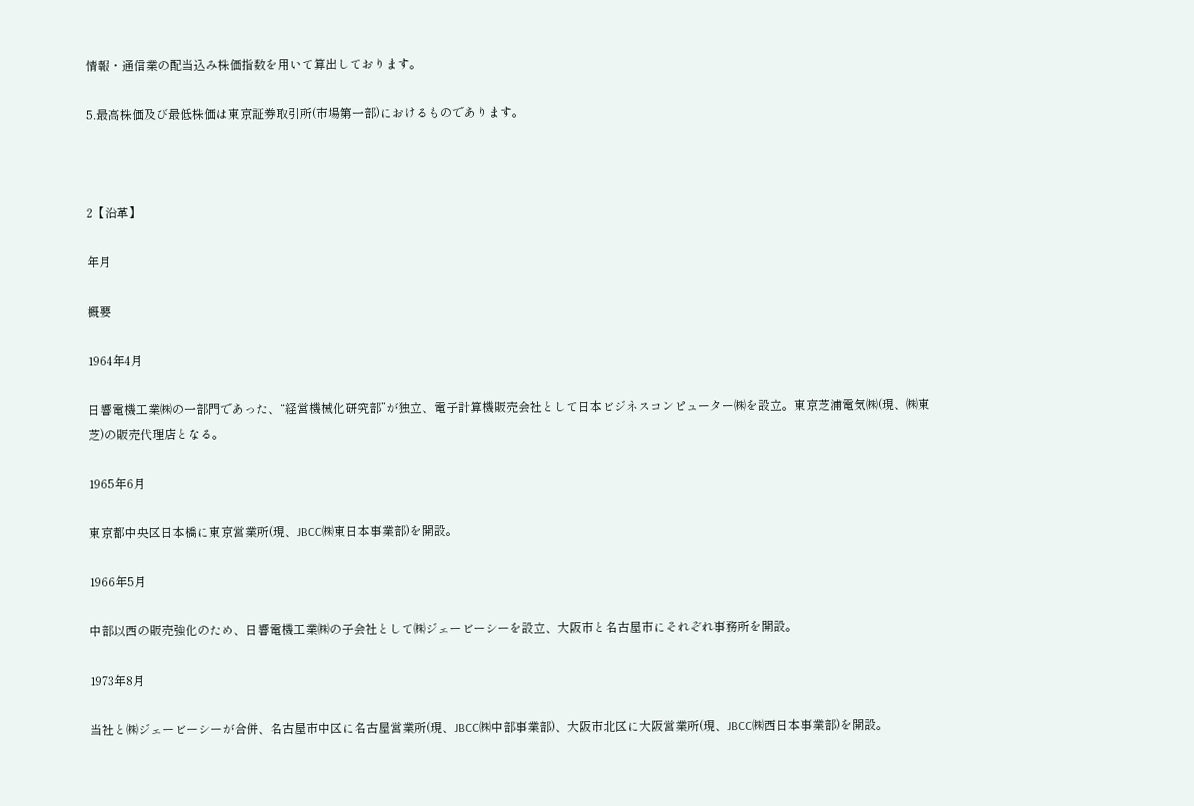情報・通信業の配当込み株価指数を用いて算出しております。

5.最高株価及び最低株価は東京証券取引所(市場第一部)におけるものであります。



2【沿革】

年月

概要

1964年4月

日響電機工業㈱の一部門であった、“経営機械化研究部”が独立、電子計算機販売会社として日本ビジネスコンピューター㈱を設立。東京芝浦電気㈱(現、㈱東芝)の販売代理店となる。

1965年6月

東京都中央区日本橋に東京営業所(現、JBCC㈱東日本事業部)を開設。

1966年5月

中部以西の販売強化のため、日響電機工業㈱の子会社として㈱ジェービーシーを設立、大阪市と名古屋市にそれぞれ事務所を開設。

1973年8月

当社と㈱ジェービーシーが合併、名古屋市中区に名古屋営業所(現、JBCC㈱中部事業部)、大阪市北区に大阪営業所(現、JBCC㈱西日本事業部)を開設。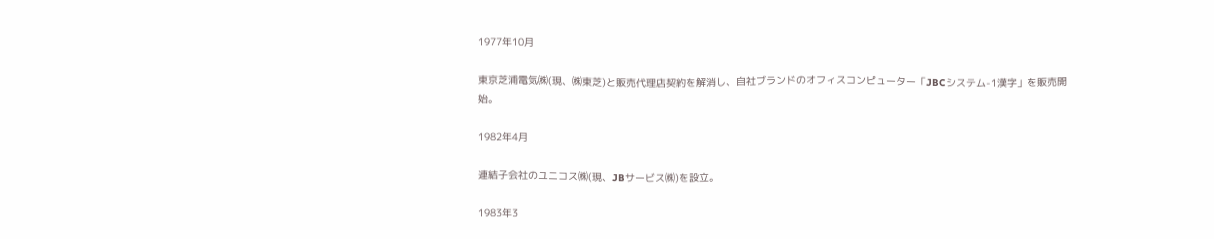1977年10月

東京芝浦電気㈱(現、㈱東芝)と販売代理店契約を解消し、自社ブランドのオフィスコンピューター「JBCシステム-1漢字」を販売開始。

1982年4月

連結子会社のユニコス㈱(現、JBサービス㈱)を設立。

1983年3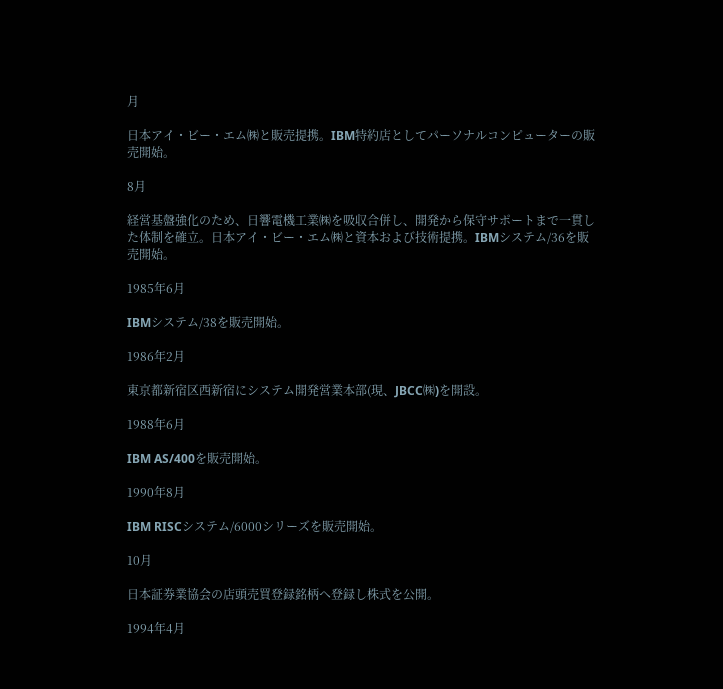月

日本アイ・ビー・エム㈱と販売提携。IBM特約店としてパーソナルコンピューターの販売開始。

8月

経営基盤強化のため、日響電機工業㈱を吸収合併し、開発から保守サポートまで一貫した体制を確立。日本アイ・ビー・エム㈱と資本および技術提携。IBMシステム/36を販売開始。

1985年6月

IBMシステム/38を販売開始。

1986年2月

東京都新宿区西新宿にシステム開発営業本部(現、JBCC㈱)を開設。

1988年6月

IBM AS/400を販売開始。

1990年8月

IBM RISCシステム/6000シリーズを販売開始。

10月

日本証券業協会の店頭売買登録銘柄へ登録し株式を公開。

1994年4月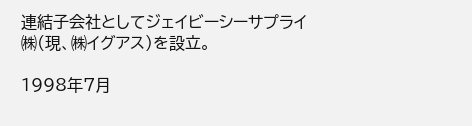連結子会社としてジェイビーシーサプライ㈱(現、㈱イグアス)を設立。

1998年7月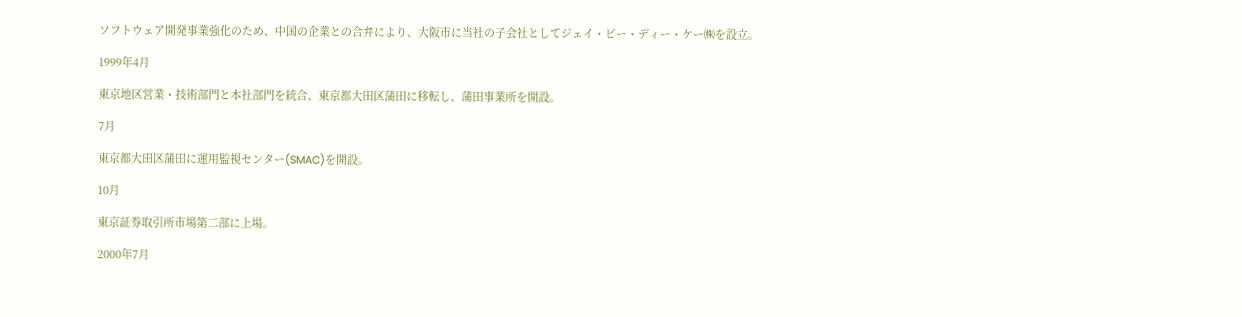ソフトウェア開発事業強化のため、中国の企業との合弁により、大阪市に当社の子会社としてジェイ・ビー・ディー・ケー㈱を設立。

1999年4月

東京地区営業・技術部門と本社部門を統合、東京都大田区蒲田に移転し、蒲田事業所を開設。

7月

東京都大田区蒲田に運用監視センター(SMAC)を開設。

10月

東京証券取引所市場第二部に上場。

2000年7月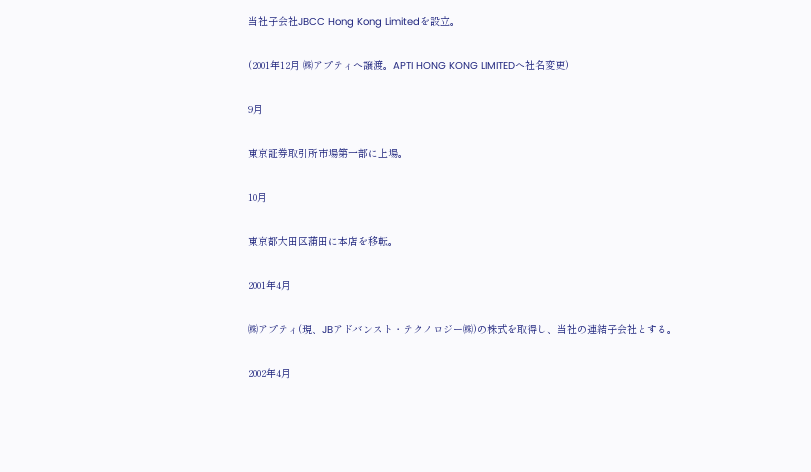当社子会社JBCC Hong Kong Limitedを設立。

(2001年12月 ㈱アプティへ譲渡。APTI HONG KONG LIMITEDへ社名変更)

9月

東京証券取引所市場第一部に上場。

10月

東京都大田区蒲田に本店を移転。

2001年4月

㈱アプティ(現、JBアドバンスト・テクノロジー㈱)の株式を取得し、当社の連結子会社とする。

2002年4月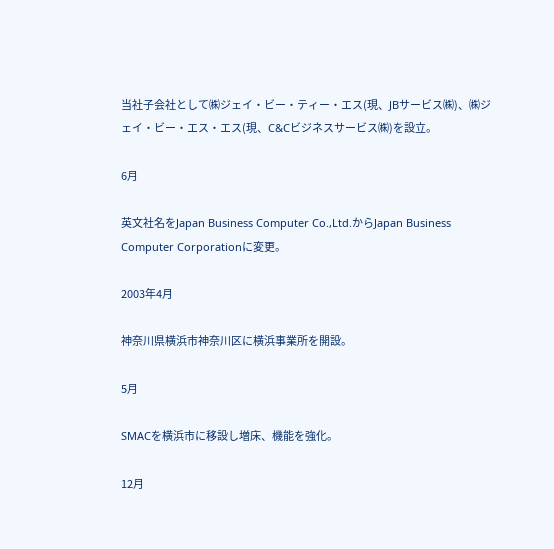当社子会社として㈱ジェイ・ビー・ティー・エス(現、JBサービス㈱)、㈱ジェイ・ビー・エス・エス(現、C&Cビジネスサービス㈱)を設立。

6月

英文社名をJapan Business Computer Co.,Ltd.からJapan Business Computer Corporationに変更。

2003年4月

神奈川県横浜市神奈川区に横浜事業所を開設。

5月

SMACを横浜市に移設し増床、機能を強化。

12月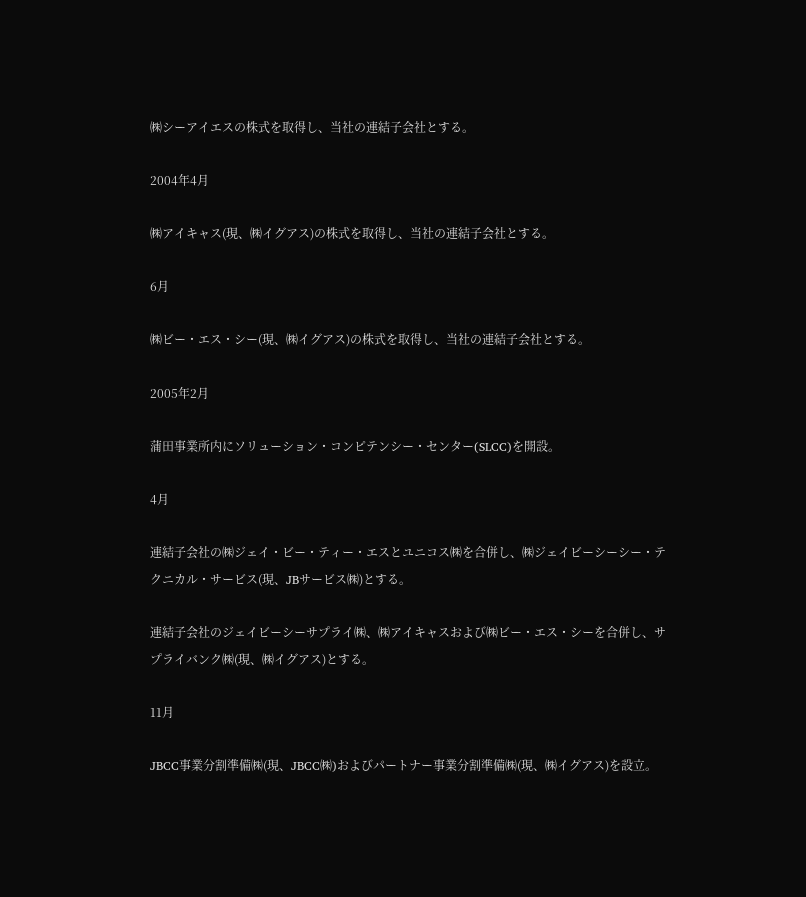㈱シーアイエスの株式を取得し、当社の連結子会社とする。

2004年4月

㈱アイキャス(現、㈱イグアス)の株式を取得し、当社の連結子会社とする。

6月

㈱ビー・エス・シー(現、㈱イグアス)の株式を取得し、当社の連結子会社とする。

2005年2月

蒲田事業所内にソリューション・コンピテンシー・センター(SLCC)を開設。

4月

連結子会社の㈱ジェイ・ビー・ティー・エスとユニコス㈱を合併し、㈱ジェイビーシーシー・テクニカル・サービス(現、JBサービス㈱)とする。

連結子会社のジェイビーシーサプライ㈱、㈱アイキャスおよび㈱ビー・エス・シーを合併し、サプライバンク㈱(現、㈱イグアス)とする。

11月

JBCC事業分割準備㈱(現、JBCC㈱)およびパートナー事業分割準備㈱(現、㈱イグアス)を設立。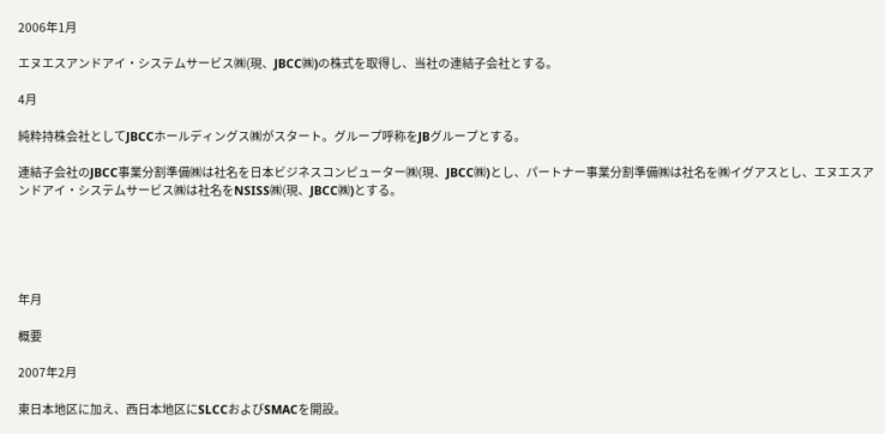2006年1月

エヌエスアンドアイ・システムサービス㈱(現、JBCC㈱)の株式を取得し、当社の連結子会社とする。

4月

純粋持株会社としてJBCCホールディングス㈱がスタート。グループ呼称をJBグループとする。

連結子会社のJBCC事業分割準備㈱は社名を日本ビジネスコンピューター㈱(現、JBCC㈱)とし、パートナー事業分割準備㈱は社名を㈱イグアスとし、エヌエスアンドアイ・システムサービス㈱は社名をNSISS㈱(現、JBCC㈱)とする。





年月

概要

2007年2月

東日本地区に加え、西日本地区にSLCCおよびSMACを開設。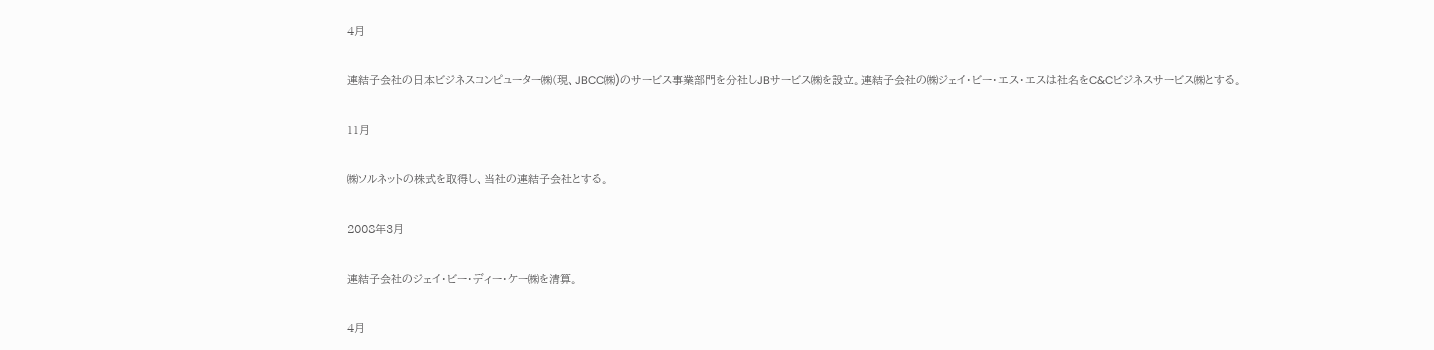4月

連結子会社の日本ビジネスコンピューター㈱(現、JBCC㈱)のサービス事業部門を分社しJBサービス㈱を設立。連結子会社の㈱ジェイ・ビー・エス・エスは社名をC&Cビジネスサービス㈱とする。

11月

㈱ソルネットの株式を取得し、当社の連結子会社とする。

2008年3月

連結子会社のジェイ・ビー・ディー・ケー㈱を清算。

4月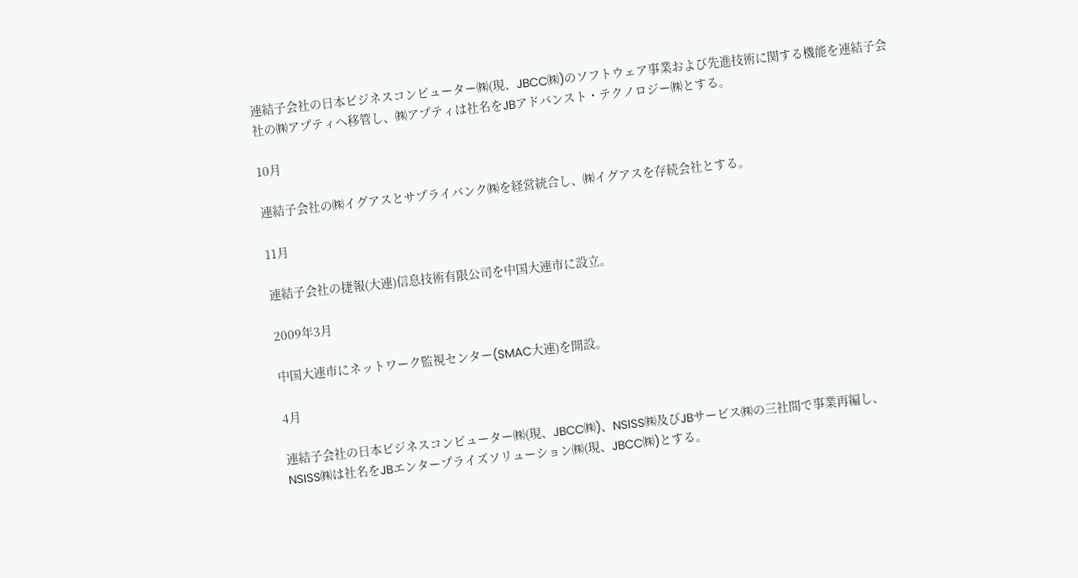連結子会社の日本ビジネスコンピューター㈱(現、JBCC㈱)のソフトウェア事業および先進技術に関する機能を連結子会社の㈱アプティへ移管し、㈱アプティは社名をJBアドバンスト・テクノロジー㈱とする。

10月

連結子会社の㈱イグアスとサプライバンク㈱を経営統合し、㈱イグアスを存続会社とする。

11月

連結子会社の捷報(大連)信息技術有限公司を中国大連市に設立。

2009年3月

中国大連市にネットワーク監視センター(SMAC大連)を開設。

4月

連結子会社の日本ビジネスコンピューター㈱(現、JBCC㈱)、NSISS㈱及びJBサービス㈱の三社間で事業再編し、NSISS㈱は社名をJBエンタープライズソリューション㈱(現、JBCC㈱)とする。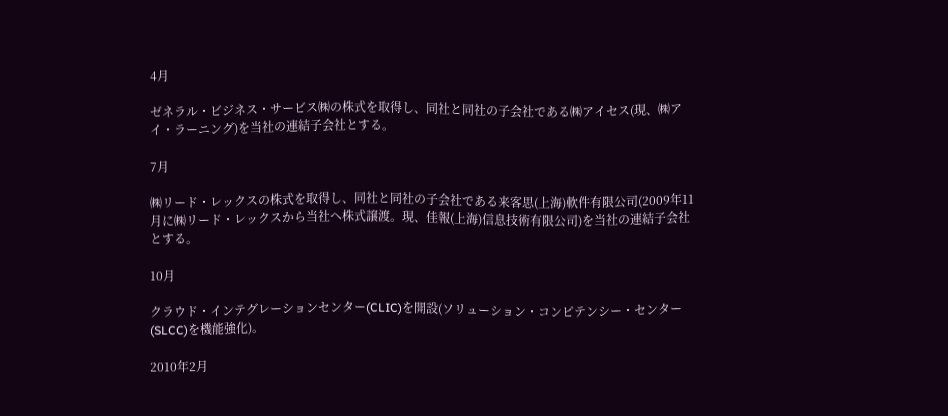4月

ゼネラル・ビジネス・サービス㈱の株式を取得し、同社と同社の子会社である㈱アイセス(現、㈱アイ・ラーニング)を当社の連結子会社とする。

7月

㈱リード・レックスの株式を取得し、同社と同社の子会社である来客思(上海)軟件有限公司(2009年11月に㈱リード・レックスから当社へ株式譲渡。現、佳報(上海)信息技術有限公司)を当社の連結子会社とする。

10月

クラウド・インテグレーションセンター(CLIC)を開設(ソリューション・コンピテンシー・センター(SLCC)を機能強化)。

2010年2月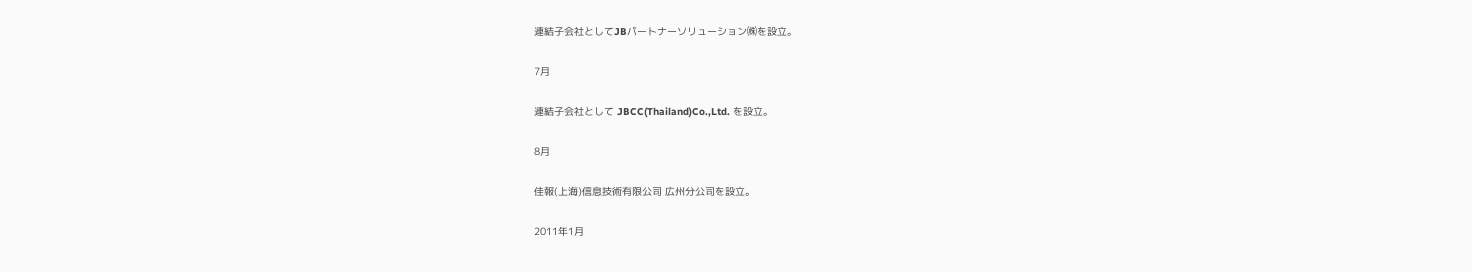連結子会社としてJBパートナーソリューション㈱を設立。

7月

連結子会社として JBCC(Thailand)Co.,Ltd. を設立。

8月

佳報(上海)信息技術有限公司 広州分公司を設立。

2011年1月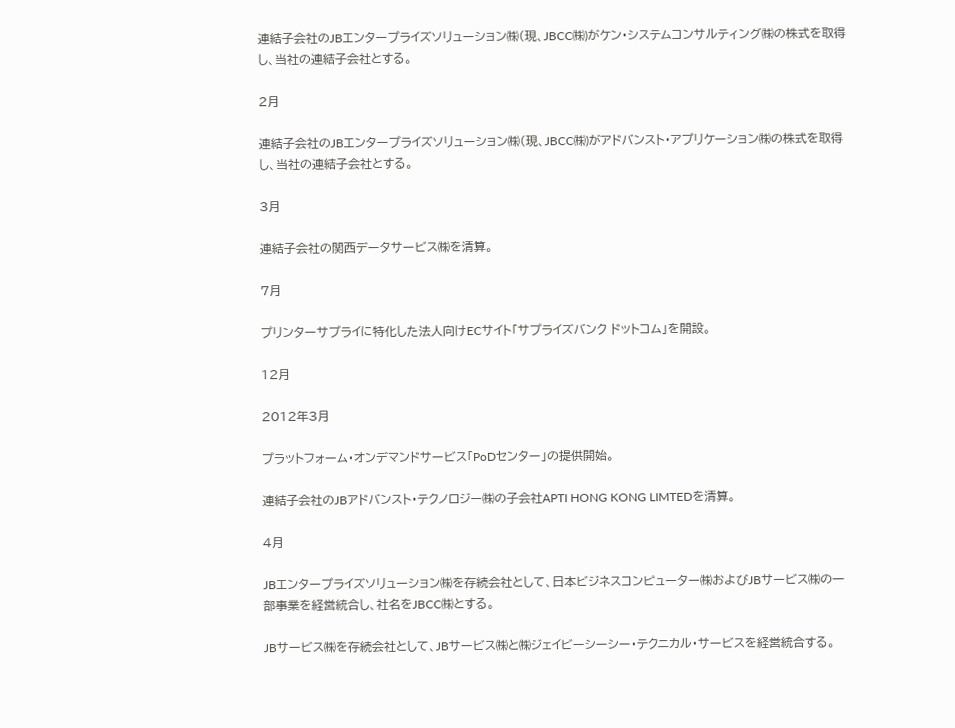連結子会社のJBエンタープライズソリューション㈱(現、JBCC㈱)がケン・システムコンサルティング㈱の株式を取得し、当社の連結子会社とする。

2月

連結子会社のJBエンタープライズソリューション㈱(現、JBCC㈱)がアドバンスト・アプリケーション㈱の株式を取得し、当社の連結子会社とする。

3月

連結子会社の関西データサービス㈱を清算。

7月

プリンターサプライに特化した法人向けECサイト「サプライズバンク ドットコム」を開設。

12月

2012年3月

プラットフォーム・オンデマンドサービス「PoDセンター」の提供開始。

連結子会社のJBアドバンスト・テクノロジー㈱の子会社APTI HONG KONG LIMTEDを清算。

4月

JBエンタープライズソリューション㈱を存続会社として、日本ビジネスコンピューター㈱およびJBサービス㈱の一部事業を経営統合し、社名をJBCC㈱とする。

JBサービス㈱を存続会社として、JBサービス㈱と㈱ジェイビーシーシー・テクニカル・サービスを経営統合する。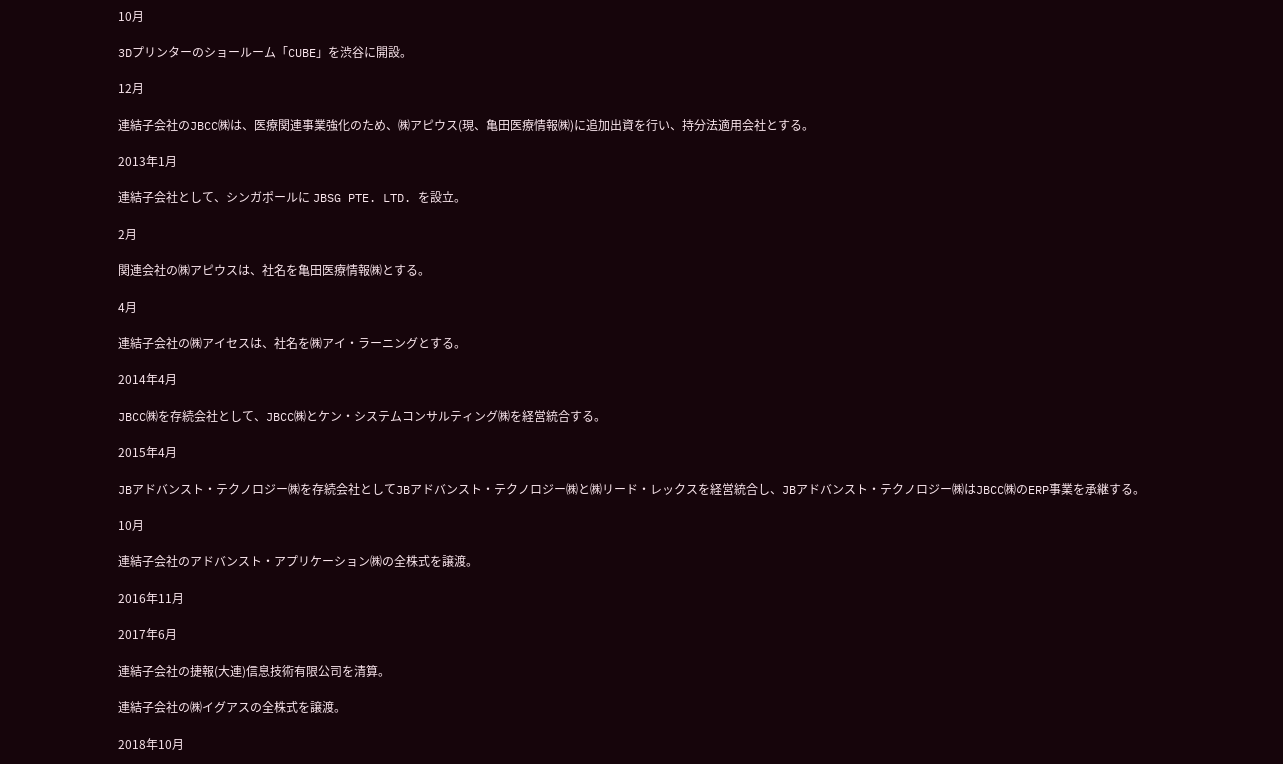10月

3Dプリンターのショールーム「CUBE」を渋谷に開設。

12月

連結子会社のJBCC㈱は、医療関連事業強化のため、㈱アピウス(現、亀田医療情報㈱)に追加出資を行い、持分法適用会社とする。

2013年1月

連結子会社として、シンガポールに JBSG PTE. LTD. を設立。

2月

関連会社の㈱アピウスは、社名を亀田医療情報㈱とする。

4月

連結子会社の㈱アイセスは、社名を㈱アイ・ラーニングとする。

2014年4月

JBCC㈱を存続会社として、JBCC㈱とケン・システムコンサルティング㈱を経営統合する。

2015年4月

JBアドバンスト・テクノロジー㈱を存続会社としてJBアドバンスト・テクノロジー㈱と㈱リード・レックスを経営統合し、JBアドバンスト・テクノロジー㈱はJBCC㈱のERP事業を承継する。

10月

連結子会社のアドバンスト・アプリケーション㈱の全株式を譲渡。

2016年11月

2017年6月

連結子会社の捷報(大連)信息技術有限公司を清算。

連結子会社の㈱イグアスの全株式を譲渡。

2018年10月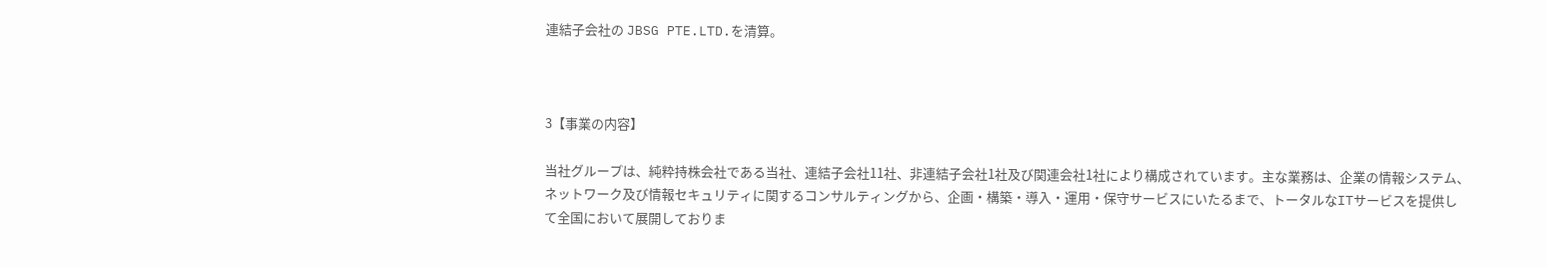連結子会社の JBSG PTE.LTD.を清算。



3【事業の内容】

当社グループは、純粋持株会社である当社、連結子会社11社、非連結子会社1社及び関連会社1社により構成されています。主な業務は、企業の情報システム、ネットワーク及び情報セキュリティに関するコンサルティングから、企画・構築・導入・運用・保守サービスにいたるまで、トータルなITサービスを提供して全国において展開しておりま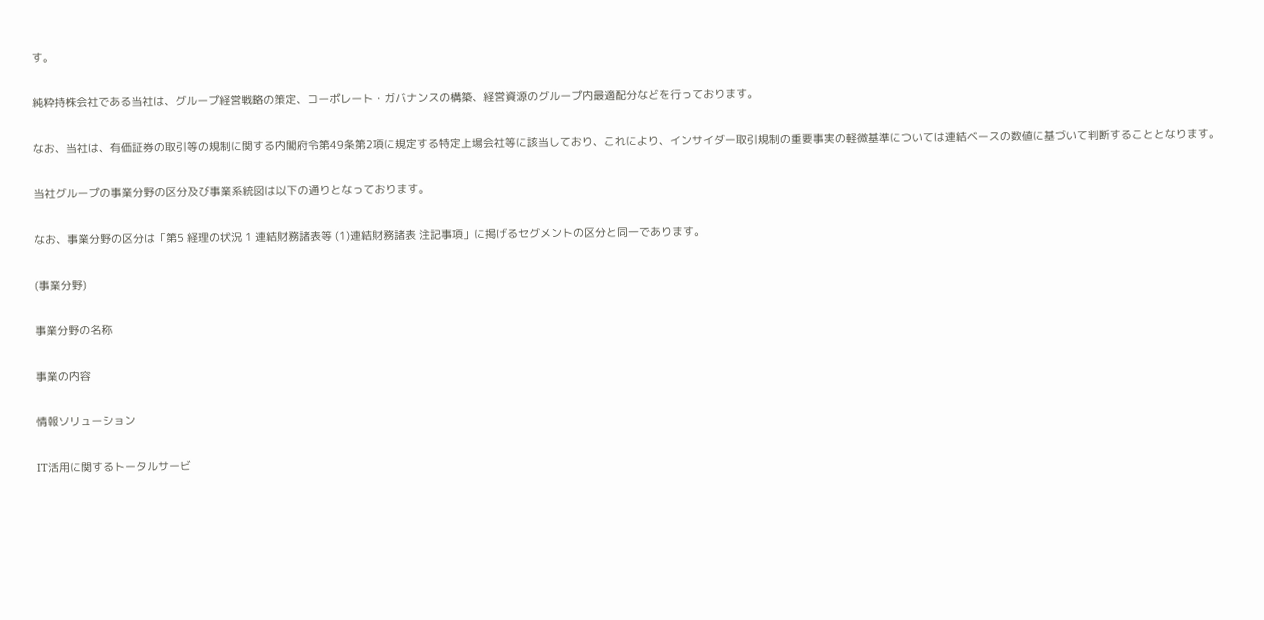す。

純粋持株会社である当社は、グループ経営戦略の策定、コーポレート・ガバナンスの構築、経営資源のグループ内最適配分などを行っております。

なお、当社は、有価証券の取引等の規制に関する内閣府令第49条第2項に規定する特定上場会社等に該当しており、これにより、インサイダー取引規制の重要事実の軽微基準については連結ベースの数値に基づいて判断することとなります。

当社グループの事業分野の区分及び事業系統図は以下の通りとなっております。

なお、事業分野の区分は「第5 経理の状況 1 連結財務諸表等 (1)連結財務諸表 注記事項」に掲げるセグメントの区分と同一であります。

(事業分野)

事業分野の名称

事業の内容

情報ソリューション

IT活用に関するトータルサービ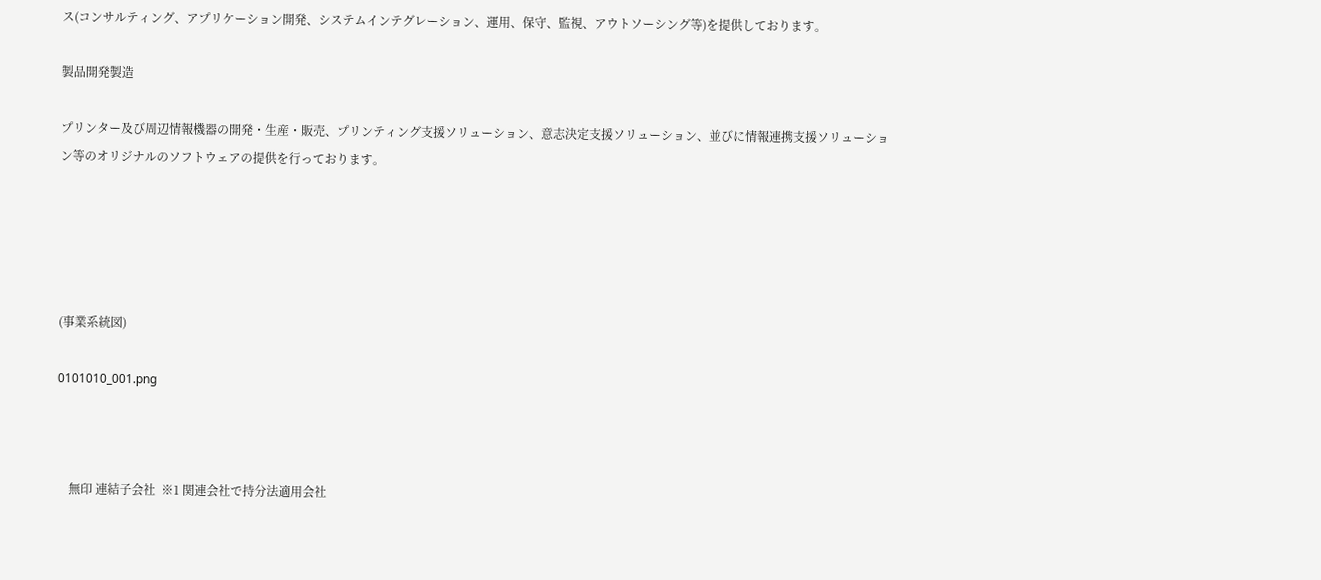ス(コンサルティング、アプリケーション開発、システムインテグレーション、運用、保守、監視、アウトソーシング等)を提供しております。

製品開発製造

プリンター及び周辺情報機器の開発・生産・販売、プリンティング支援ソリューション、意志決定支援ソリューション、並びに情報連携支援ソリューション等のオリジナルのソフトウェアの提供を行っております。





(事業系統図)

0101010_001.png



    無印 連結子会社  ※1 関連会社で持分法適用会社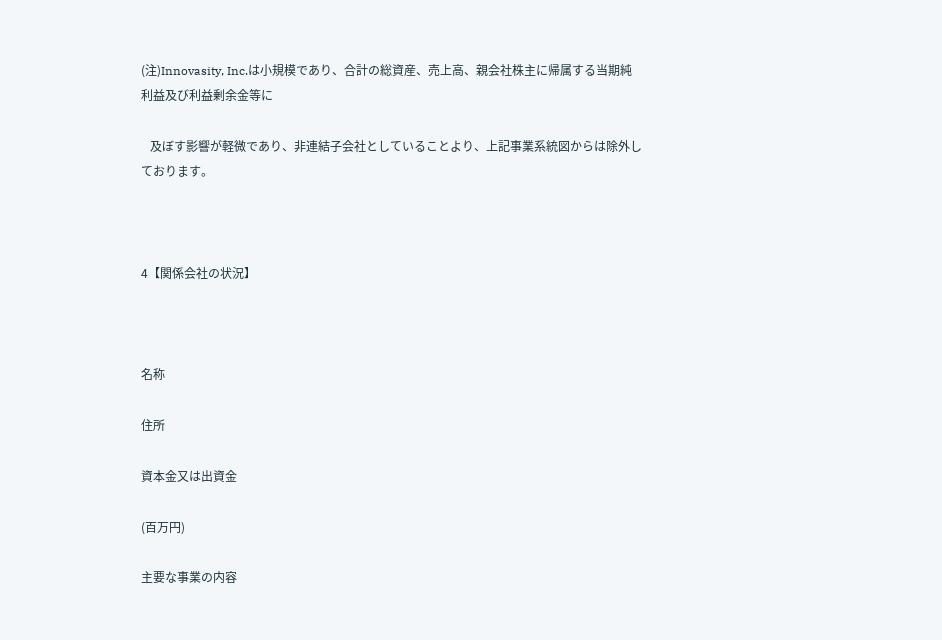(注)Innovasity, Inc.は小規模であり、合計の総資産、売上高、親会社株主に帰属する当期純利益及び利益剰余金等に

   及ぼす影響が軽微であり、非連結子会社としていることより、上記事業系統図からは除外しております。



4【関係会社の状況】



名称

住所

資本金又は出資金

(百万円)

主要な事業の内容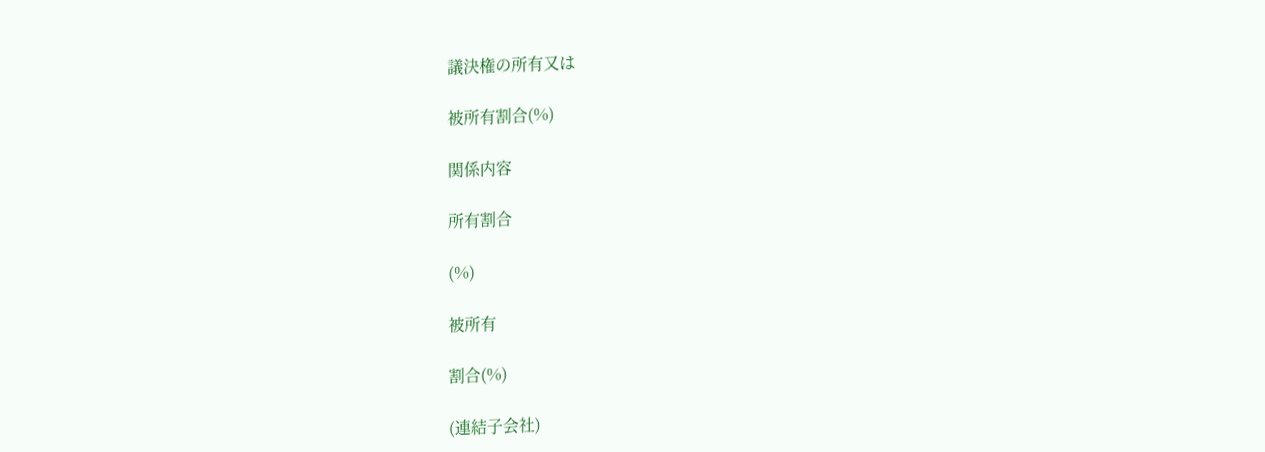議決権の所有又は

被所有割合(%)

関係内容

所有割合

(%)

被所有

割合(%)

(連結子会社)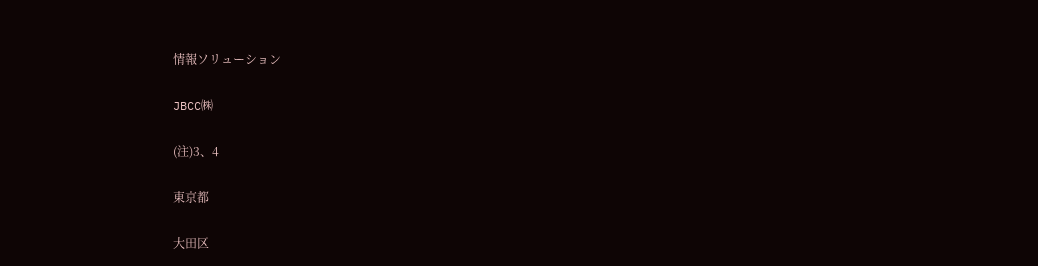情報ソリューション

JBCC㈱

(注)3、4

東京都

大田区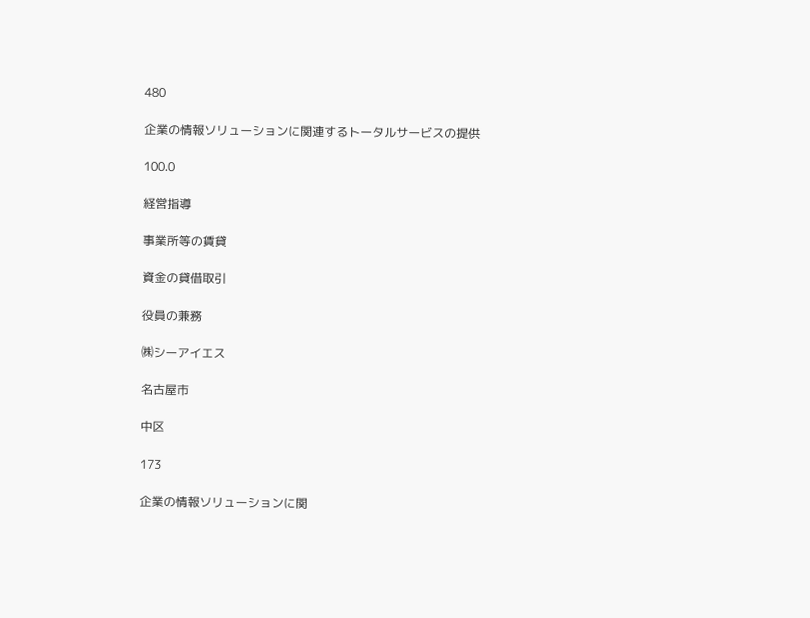480

企業の情報ソリューションに関連するトータルサービスの提供

100.0

経営指導

事業所等の賃貸

資金の貸借取引

役員の兼務

㈱シーアイエス

名古屋市

中区

173

企業の情報ソリューションに関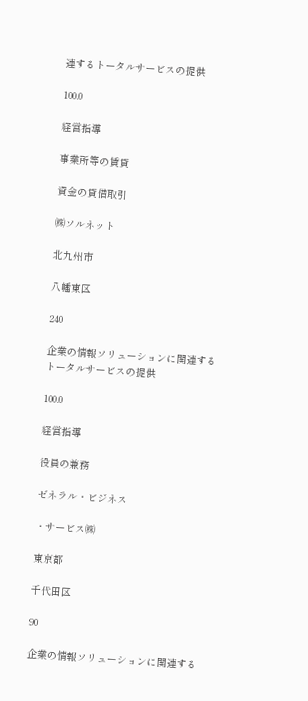連するトータルサービスの提供

100.0

経営指導

事業所等の賃貸

資金の貸借取引

㈱ソルネット

北九州市

八幡東区

240

企業の情報ソリューションに関連するトータルサービスの提供

100.0

経営指導

役員の兼務

ゼネラル・ビジネス

・サービス㈱

東京都

千代田区

90

企業の情報ソリューションに関連する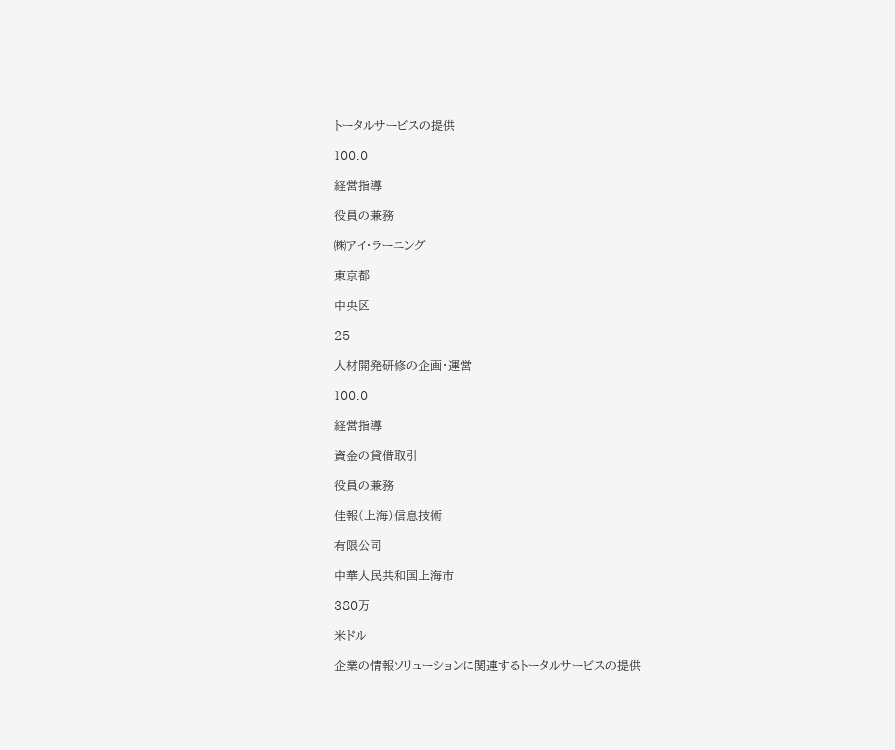トータルサービスの提供

100.0

経営指導

役員の兼務

㈱アイ・ラーニング

東京都

中央区

25

人材開発研修の企画・運営

100.0

経営指導

資金の貸借取引

役員の兼務

佳報(上海)信息技術

有限公司

中華人民共和国上海市

380万

米ドル

企業の情報ソリューションに関連するトータルサービスの提供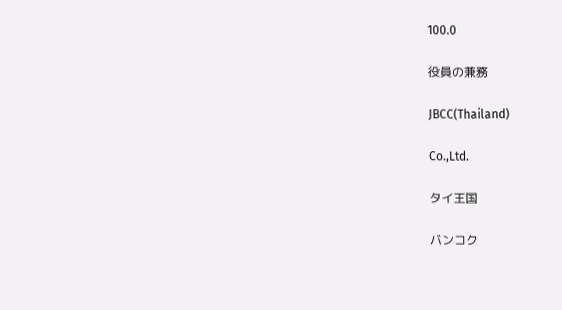100.0

役員の兼務

JBCC(Thailand)

Co.,Ltd.

タイ王国

バンコク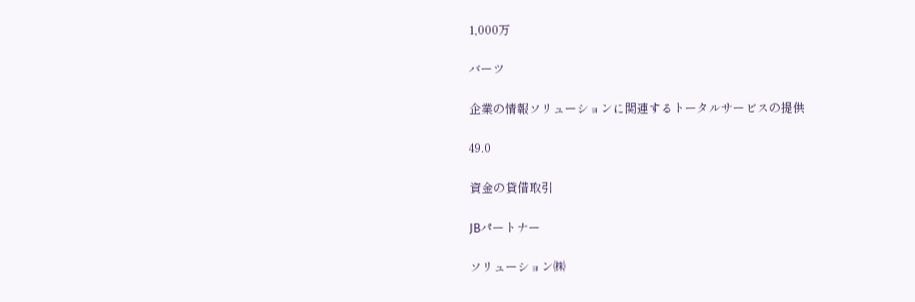1,000万

バーツ

企業の情報ソリューションに関連するトータルサービスの提供

49.0

資金の貸借取引

JBパートナー

ソリューション㈱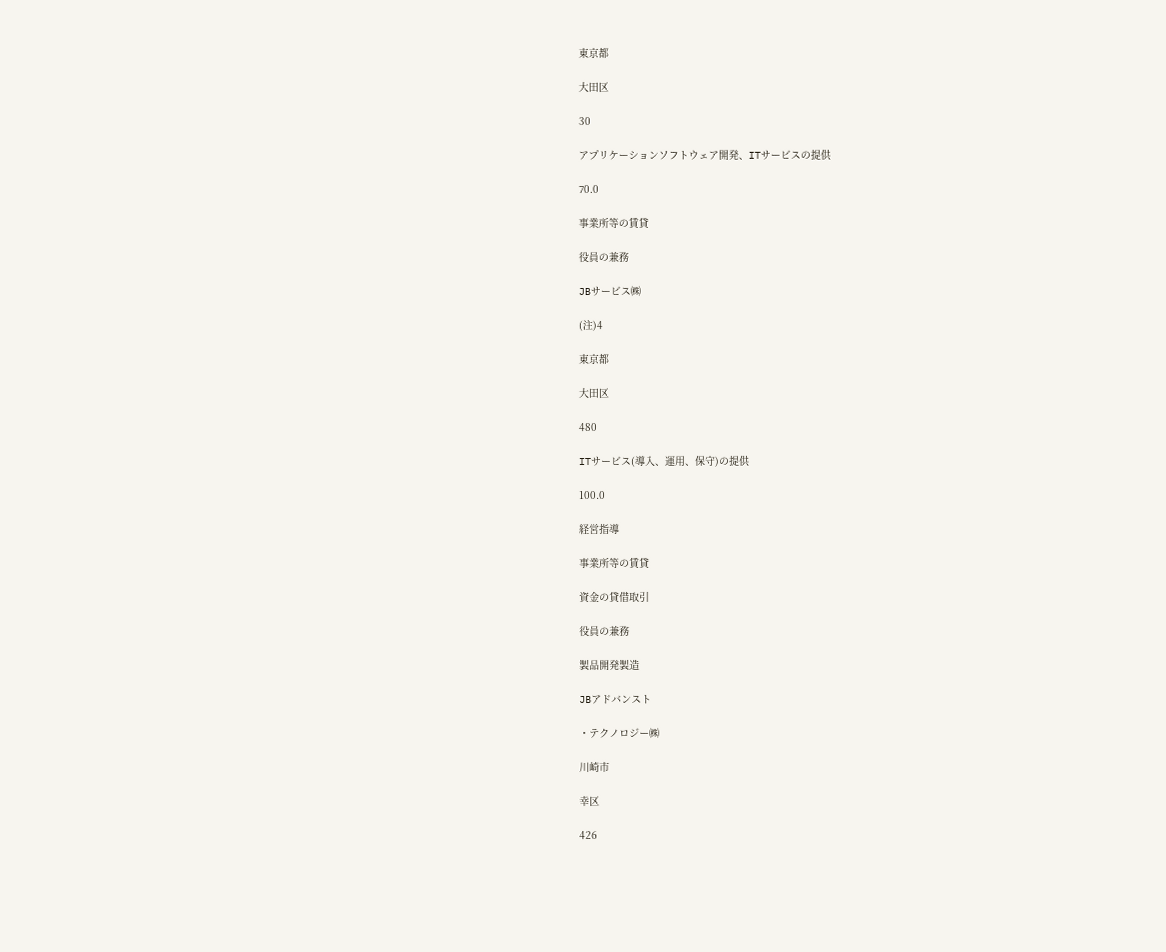東京都

大田区

30

アプリケーションソフトウェア開発、ITサービスの提供

70.0

事業所等の賃貸

役員の兼務

JBサービス㈱

(注)4

東京都

大田区

480

ITサービス(導入、運用、保守)の提供

100.0

経営指導

事業所等の賃貸

資金の貸借取引

役員の兼務

製品開発製造

JBアドバンスト

・テクノロジー㈱

川崎市

幸区

426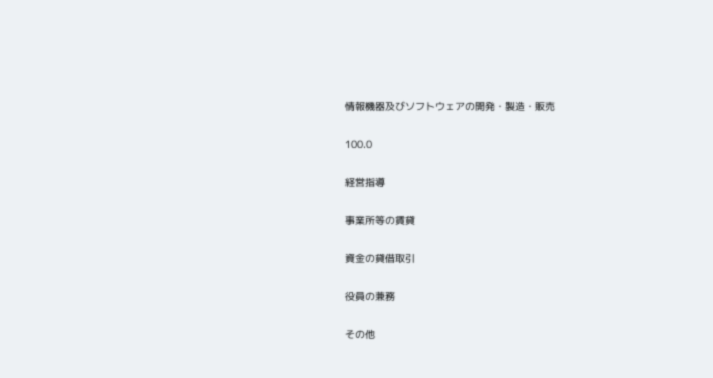情報機器及びソフトウェアの開発・製造・販売

100.0

経営指導

事業所等の賃貸

資金の貸借取引

役員の兼務

その他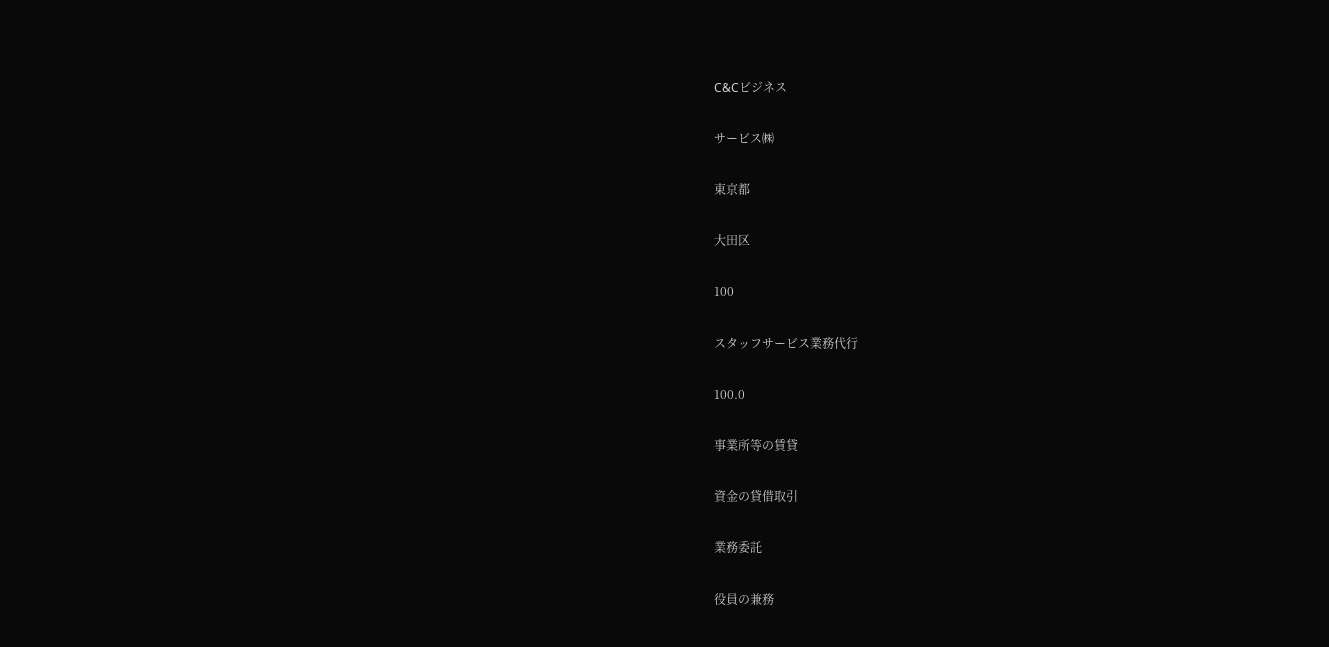C&Cビジネス

サービス㈱

東京都

大田区

100

スタッフサービス業務代行

100.0

事業所等の賃貸

資金の貸借取引

業務委託

役員の兼務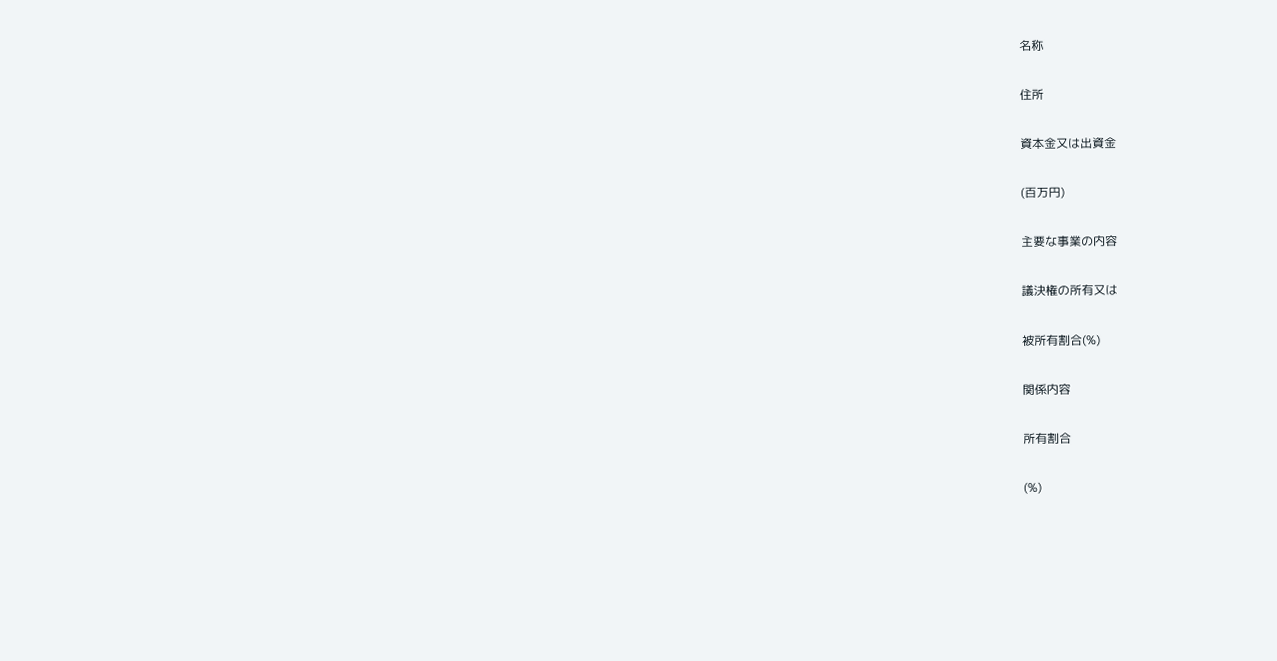名称

住所

資本金又は出資金

(百万円)

主要な事業の内容

議決権の所有又は

被所有割合(%)

関係内容

所有割合

(%)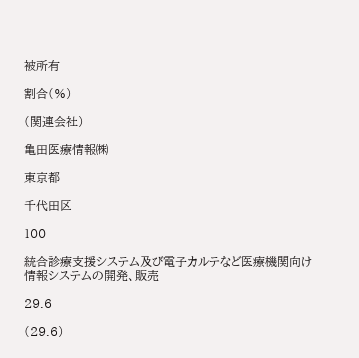被所有

割合(%)

(関連会社)

亀田医療情報㈱

東京都

千代田区

100

統合診療支援システム及び電子カルテなど医療機関向け情報システムの開発、販売

29.6

(29.6)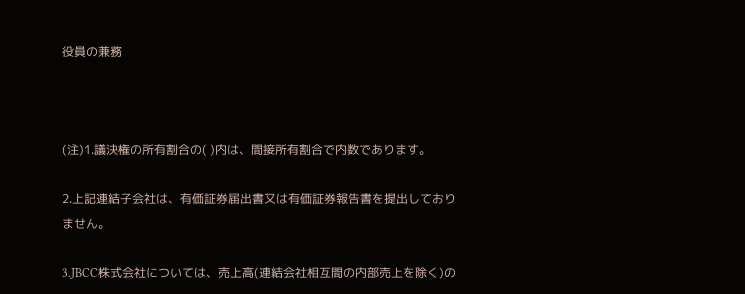役員の兼務



(注)1.議決権の所有割合の( )内は、間接所有割合で内数であります。

2.上記連結子会社は、有価証券届出書又は有価証券報告書を提出しておりません。

3.JBCC株式会社については、売上高(連結会社相互間の内部売上を除く)の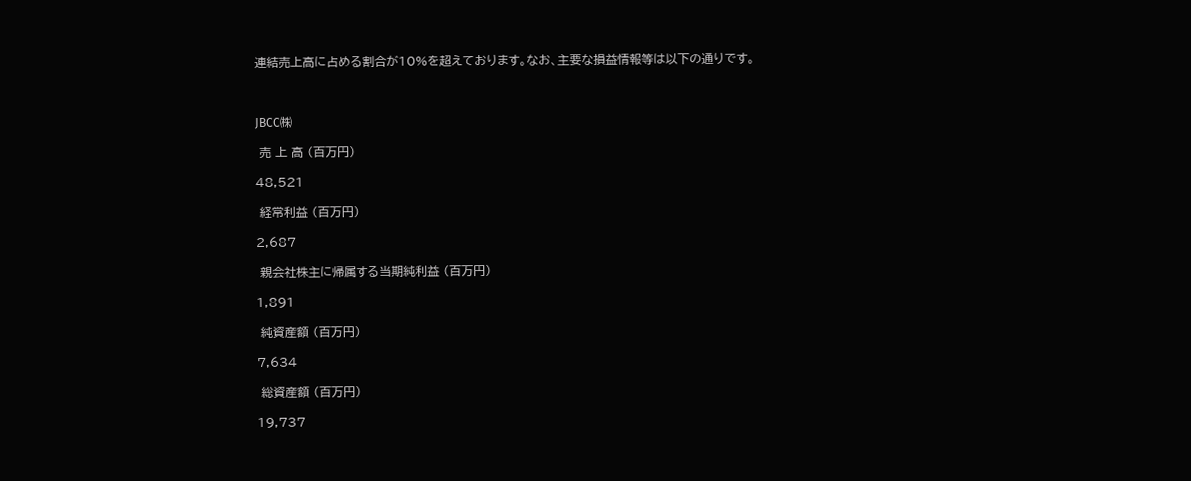連結売上高に占める割合が10%を超えております。なお、主要な損益情報等は以下の通りです。



JBCC㈱

 売 上 高 (百万円)

48,521

 経常利益 (百万円)

2,687

 親会社株主に帰属する当期純利益 (百万円)

1,891

 純資産額 (百万円)

7,634

 総資産額 (百万円)

19,737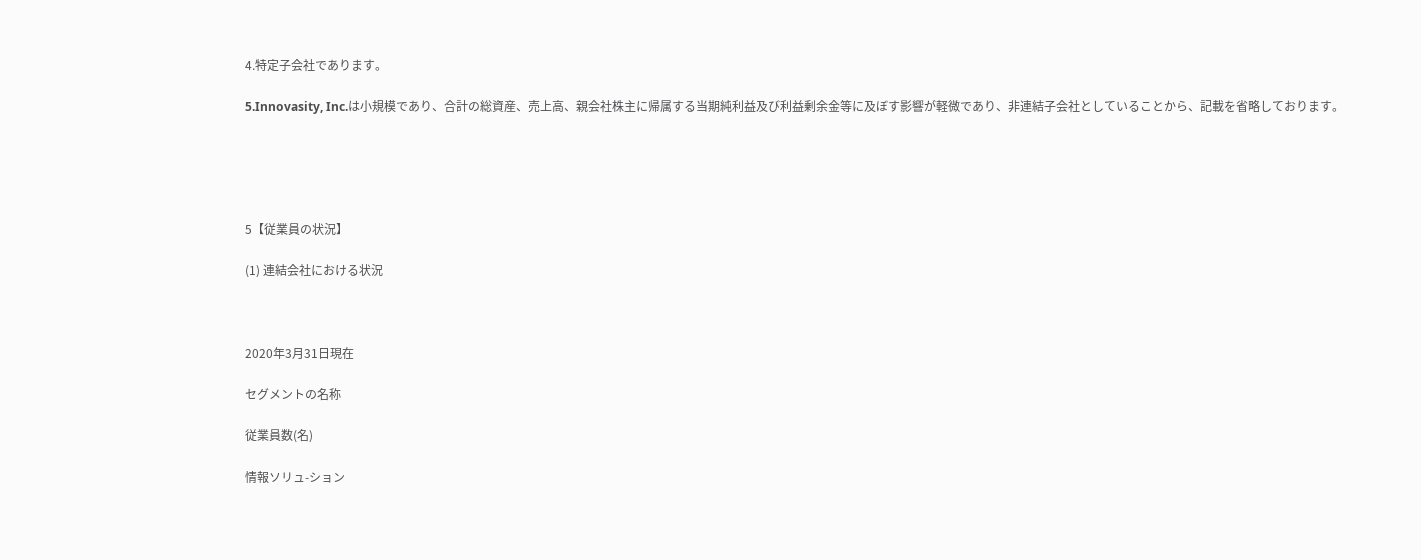4.特定子会社であります。

5.Innovasity, Inc.は小規模であり、合計の総資産、売上高、親会社株主に帰属する当期純利益及び利益剰余金等に及ぼす影響が軽微であり、非連結子会社としていることから、記載を省略しております。





5【従業員の状況】

(1) 連結会社における状況



2020年3月31日現在

セグメントの名称

従業員数(名)

情報ソリュ-ション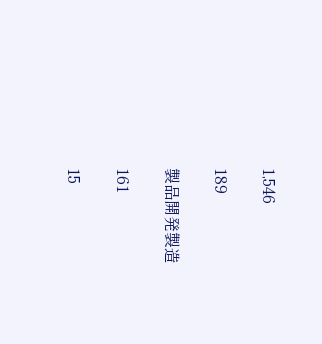1,546

189

製品開発製造

161

15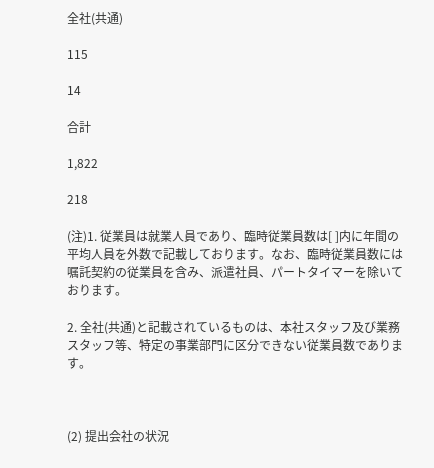全社(共通)

115

14

合計

1,822

218

(注)1. 従業員は就業人員であり、臨時従業員数は[ ]内に年間の平均人員を外数で記載しております。なお、臨時従業員数には嘱託契約の従業員を含み、派遣社員、パートタイマーを除いております。

2. 全社(共通)と記載されているものは、本社スタッフ及び業務スタッフ等、特定の事業部門に区分できない従業員数であります。



(2) 提出会社の状況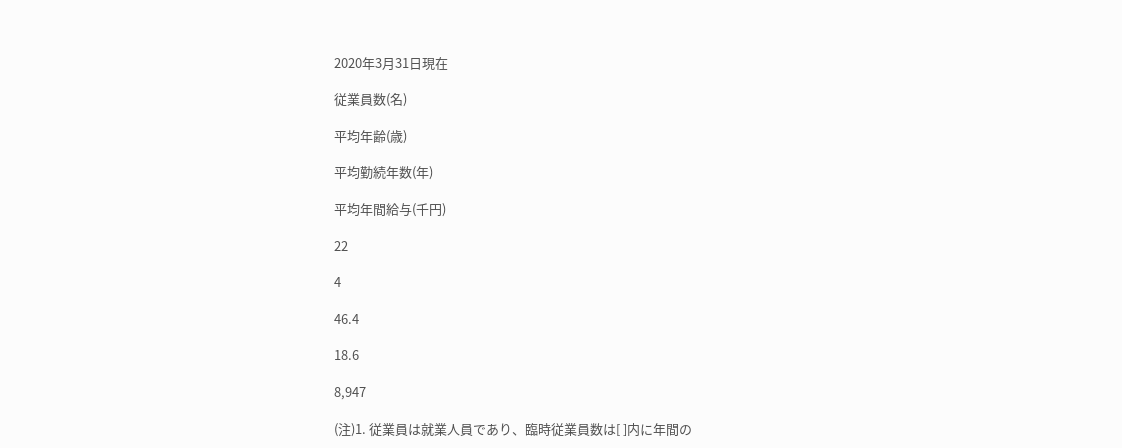2020年3月31日現在

従業員数(名)

平均年齢(歳)

平均勤続年数(年)

平均年間給与(千円)

22

4

46.4

18.6

8,947

(注)1. 従業員は就業人員であり、臨時従業員数は[ ]内に年間の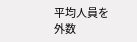平均人員を外数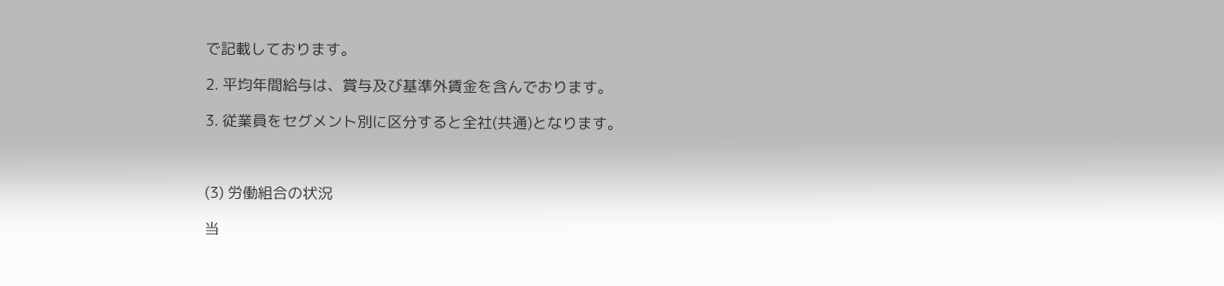で記載しております。

2. 平均年間給与は、賞与及び基準外賃金を含んでおります。

3. 従業員をセグメント別に区分すると全社(共通)となります。



(3) 労働組合の状況

当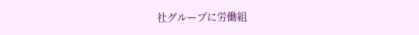社グループに労働組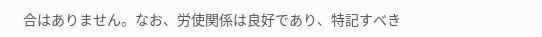合はありません。なお、労使関係は良好であり、特記すべき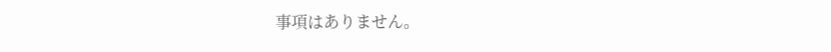事項はありません。